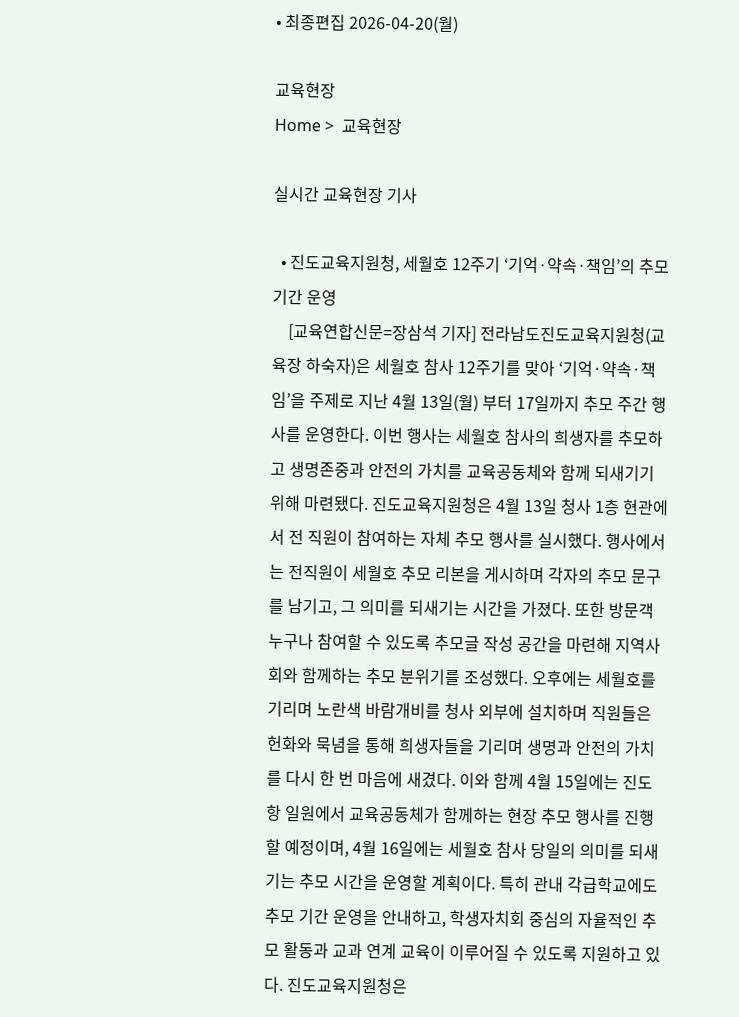• 최종편집 2026-04-20(월)

교육현장
Home >  교육현장

실시간 교육현장 기사

  • 진도교육지원청, 세월호 12주기 ‘기억·약속·책임’의 추모기간 운영
    [교육연합신문=장삼석 기자] 전라남도진도교육지원청(교육장 하숙자)은 세월호 참사 12주기를 맞아 ‘기억·약속·책임’을 주제로 지난 4월 13일(월) 부터 17일까지 추모 주간 행사를 운영한다. 이번 행사는 세월호 참사의 희생자를 추모하고 생명존중과 안전의 가치를 교육공동체와 함께 되새기기 위해 마련됐다. 진도교육지원청은 4월 13일 청사 1층 현관에서 전 직원이 참여하는 자체 추모 행사를 실시했다. 행사에서는 전직원이 세월호 추모 리본을 게시하며 각자의 추모 문구를 남기고, 그 의미를 되새기는 시간을 가졌다. 또한 방문객 누구나 참여할 수 있도록 추모글 작성 공간을 마련해 지역사회와 함께하는 추모 분위기를 조성했다. 오후에는 세월호를 기리며 노란색 바람개비를 청사 외부에 설치하며 직원들은 헌화와 묵념을 통해 희생자들을 기리며 생명과 안전의 가치를 다시 한 번 마음에 새겼다. 이와 함께 4월 15일에는 진도항 일원에서 교육공동체가 함께하는 현장 추모 행사를 진행할 예정이며, 4월 16일에는 세월호 참사 당일의 의미를 되새기는 추모 시간을 운영할 계획이다. 특히 관내 각급학교에도 추모 기간 운영을 안내하고, 학생자치회 중심의 자율적인 추모 활동과 교과 연계 교육이 이루어질 수 있도록 지원하고 있다. 진도교육지원청은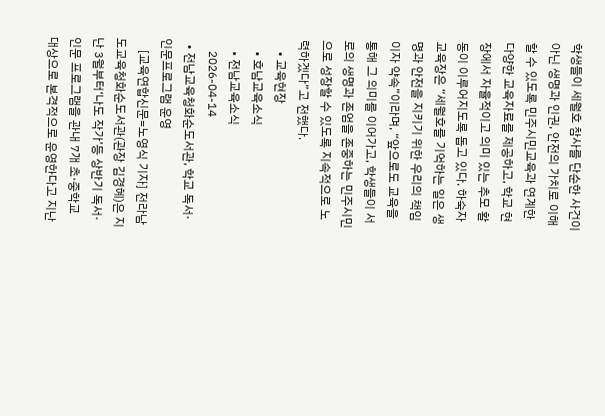학생들이 세월호 참사를 단순한 사건이 아닌 생명과 인권, 안전의 가치로 이해할 수 있도록 민주시민교육과 연계한 다양한 교육자료를 제공하고, 학교 현장에서 자율적이고 의미 있는 추모 활동이 이루어지도록 돕고 있다. 하숙자 교육장은 “세월호를 기억하는 일은 생명과 안전을 지키기 위한 우리의 책임이자 약속”이라며, “앞으로도 교육을 통해 그 의미를 이어가고, 학생들이 서로의 생명과 존엄을 존중하는 민주시민으로 성장할 수 있도록 지속적으로 노력하겠다”고 전했다.
    • 교육현장
    • 호남교육소식
    • 전남교육소식
    2026-04-14
  • 전남교육청화순도서관, 학교 독서·인문프로그램 운영
    [교육연합신문=노영식 기자] 전라남도교육청화순도서관(관장 김경혜)은 지난 3월부터‘나도 작가’등 상반기 독서·인문 프로그램을 관내 7개 초·중학교 대상으로 본격적으로 운영한다고 지난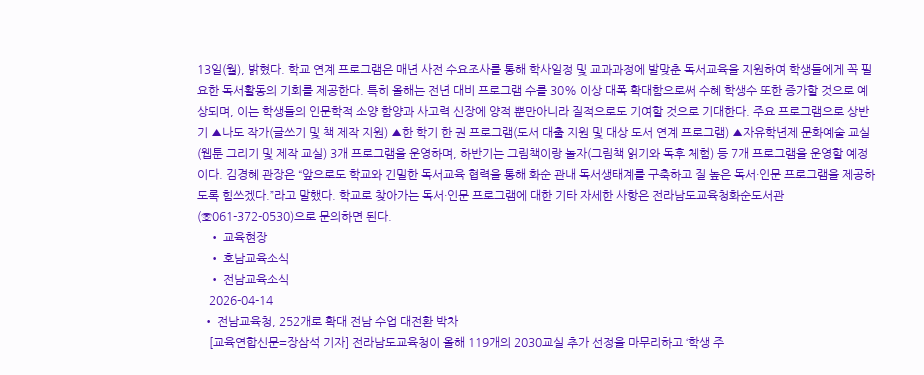13일(월), 밝혔다. 학교 연계 프로그램은 매년 사전 수요조사를 통해 학사일정 및 교과과정에 발맞춘 독서교육을 지원하여 학생들에게 꼭 필요한 독서활동의 기회를 제공한다. 특히 올해는 전년 대비 프로그램 수를 30% 이상 대폭 확대함으로써 수혜 학생수 또한 증가할 것으로 예상되며, 이는 학생들의 인문학적 소양 함양과 사고력 신장에 양적 뿐만아니라 질적으로도 기여할 것으로 기대한다. 주요 프로그램으로 상반기 ▲나도 작가(글쓰기 및 책 제작 지원) ▲한 학기 한 권 프로그램(도서 대출 지원 및 대상 도서 연계 프로그램) ▲자유학년제 문화예술 교실(웹툰 그리기 및 제작 교실) 3개 프로그램을 운영하며, 하반기는 그림책이랑 놀자(그림책 읽기와 독후 체험) 등 7개 프로그램을 운영할 예정이다. 김경혜 관장은 “앞으로도 학교와 긴밀한 독서교육 협력을 통해 화순 관내 독서생태계를 구축하고 질 높은 독서·인문 프로그램을 제공하도록 힘쓰겠다.”라고 말했다. 학교로 찾아가는 독서·인문 프로그램에 대한 기타 자세한 사항은 전라남도교육청화순도서관(☏061-372-0530)으로 문의하면 된다.
    • 교육현장
    • 호남교육소식
    • 전남교육소식
    2026-04-14
  • 전남교육청, 252개로 확대 전남 수업 대전환 박차
    [교육연합신문=장삼석 기자] 전라남도교육청이 올해 119개의 2030교실 추가 선정을 마무리하고 ‘학생 주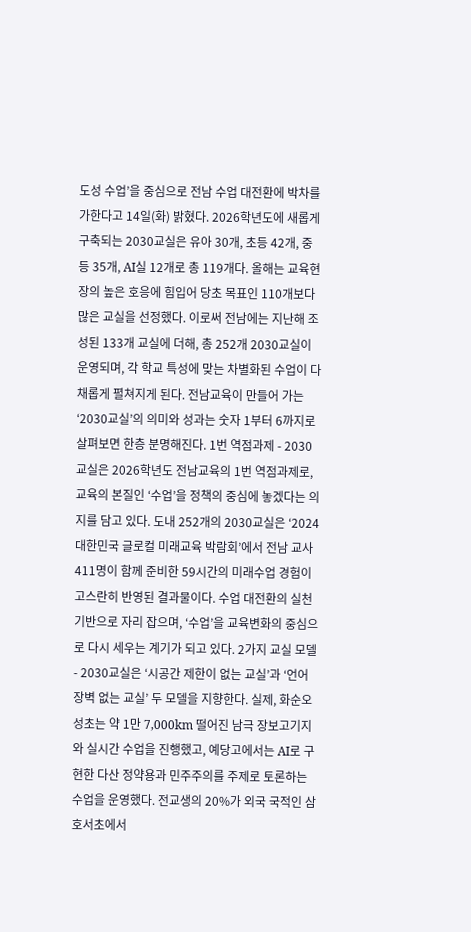도성 수업’을 중심으로 전남 수업 대전환에 박차를 가한다고 14일(화) 밝혔다. 2026학년도에 새롭게 구축되는 2030교실은 유아 30개, 초등 42개, 중등 35개, AI실 12개로 총 119개다. 올해는 교육현장의 높은 호응에 힘입어 당초 목표인 110개보다 많은 교실을 선정했다. 이로써 전남에는 지난해 조성된 133개 교실에 더해, 총 252개 2030교실이 운영되며, 각 학교 특성에 맞는 차별화된 수업이 다채롭게 펼쳐지게 된다. 전남교육이 만들어 가는 ‘2030교실’의 의미와 성과는 숫자 1부터 6까지로 살펴보면 한층 분명해진다. 1번 역점과제 - 2030교실은 2026학년도 전남교육의 1번 역점과제로, 교육의 본질인 ‘수업’을 정책의 중심에 놓겠다는 의지를 담고 있다. 도내 252개의 2030교실은 ‘2024 대한민국 글로컬 미래교육 박람회’에서 전남 교사 411명이 함께 준비한 59시간의 미래수업 경험이 고스란히 반영된 결과물이다. 수업 대전환의 실천 기반으로 자리 잡으며, ‘수업’을 교육변화의 중심으로 다시 세우는 계기가 되고 있다. 2가지 교실 모델 - 2030교실은 ‘시공간 제한이 없는 교실’과 ‘언어 장벽 없는 교실’ 두 모델을 지향한다. 실제, 화순오성초는 약 1만 7,000km 떨어진 남극 장보고기지와 실시간 수업을 진행했고, 예당고에서는 AI로 구현한 다산 정약용과 민주주의를 주제로 토론하는 수업을 운영했다. 전교생의 20%가 외국 국적인 삼호서초에서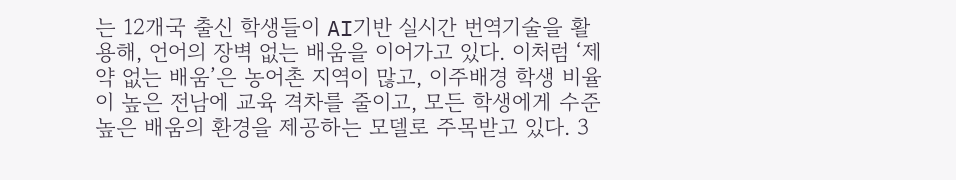는 12개국 출신 학생들이 AI기반 실시간 번역기술을 활용해, 언어의 장벽 없는 배움을 이어가고 있다. 이처럼 ‘제약 없는 배움’은 농어촌 지역이 많고, 이주배경 학생 비율이 높은 전남에 교육 격차를 줄이고, 모든 학생에게 수준 높은 배움의 환경을 제공하는 모델로 주목받고 있다. 3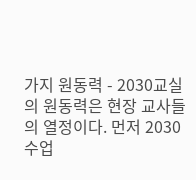가지 원동력 - 2030교실의 원동력은 현장 교사들의 열정이다. 먼저 2030수업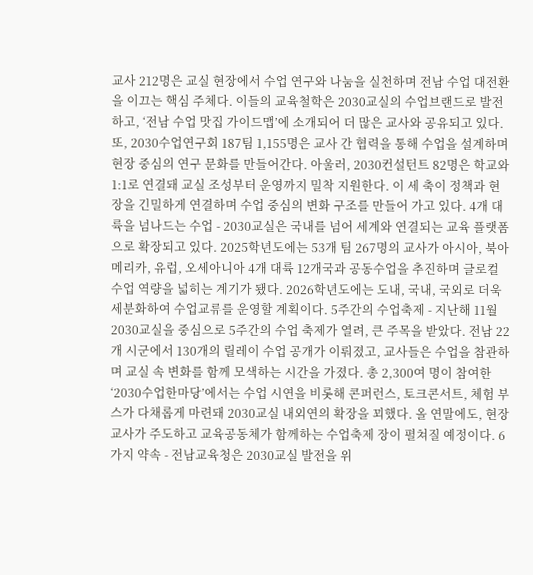교사 212명은 교실 현장에서 수업 연구와 나눔을 실천하며 전남 수업 대전환을 이끄는 핵심 주체다. 이들의 교육철학은 2030교실의 수업브랜드로 발전하고, ‘전남 수업 맛집 가이드맵’에 소개되어 더 많은 교사와 공유되고 있다. 또, 2030수업연구회 187팀 1,155명은 교사 간 협력을 통해 수업을 설계하며 현장 중심의 연구 문화를 만들어간다. 아울러, 2030컨설턴트 82명은 학교와 1:1로 연결돼 교실 조성부터 운영까지 밀착 지원한다. 이 세 축이 정책과 현장을 긴밀하게 연결하며 수업 중심의 변화 구조를 만들어 가고 있다. 4개 대륙을 넘나드는 수업 - 2030교실은 국내를 넘어 세계와 연결되는 교육 플랫폼으로 확장되고 있다. 2025학년도에는 53개 팀 267명의 교사가 아시아, 북아메리카, 유럽, 오세아니아 4개 대륙 12개국과 공동수업을 추진하며 글로컬 수업 역량을 넓히는 계기가 됐다. 2026학년도에는 도내, 국내, 국외로 더욱 세분화하여 수업교류를 운영할 계획이다. 5주간의 수업축제 - 지난해 11월 2030교실을 중심으로 5주간의 수업 축제가 열려, 큰 주목을 받았다. 전남 22개 시군에서 130개의 릴레이 수업 공개가 이뤄졌고, 교사들은 수업을 참관하며 교실 속 변화를 함께 모색하는 시간을 가졌다. 총 2,300여 명이 참여한 ‘2030수업한마당’에서는 수업 시연을 비롯해 콘퍼런스, 토크콘서트, 체험 부스가 다채롭게 마련돼 2030교실 내외연의 확장을 꾀했다. 올 연말에도, 현장 교사가 주도하고 교육공동체가 함께하는 수업축제 장이 펼쳐질 예정이다. 6가지 약속 - 전남교육청은 2030교실 발전을 위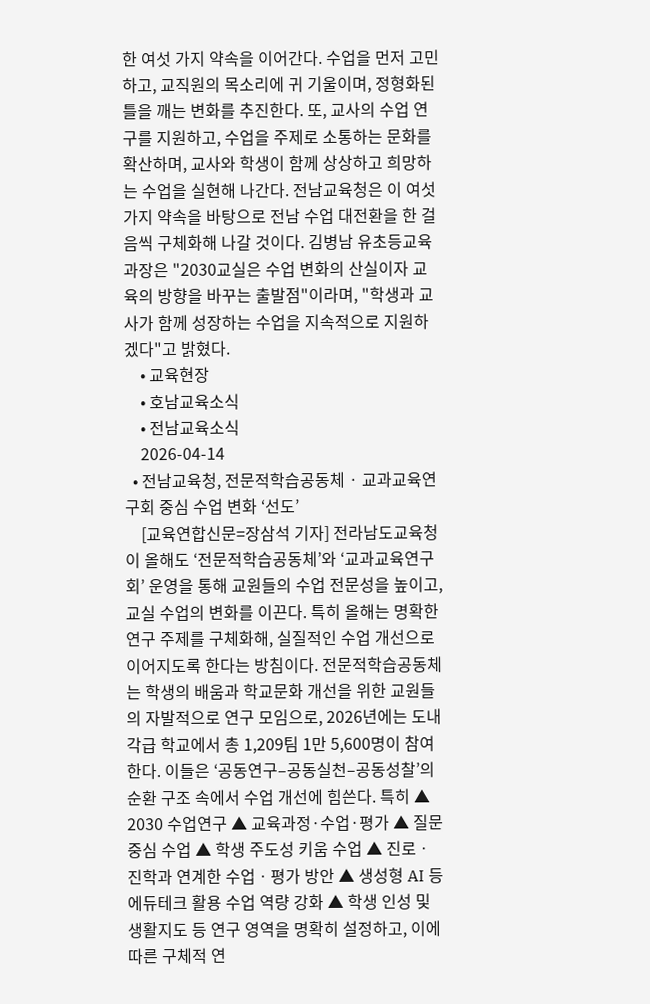한 여섯 가지 약속을 이어간다. 수업을 먼저 고민하고, 교직원의 목소리에 귀 기울이며, 정형화된 틀을 깨는 변화를 추진한다. 또, 교사의 수업 연구를 지원하고, 수업을 주제로 소통하는 문화를 확산하며, 교사와 학생이 함께 상상하고 희망하는 수업을 실현해 나간다. 전남교육청은 이 여섯 가지 약속을 바탕으로 전남 수업 대전환을 한 걸음씩 구체화해 나갈 것이다. 김병남 유초등교육과장은 "2030교실은 수업 변화의 산실이자 교육의 방향을 바꾸는 출발점"이라며, "학생과 교사가 함께 성장하는 수업을 지속적으로 지원하겠다"고 밝혔다.
    • 교육현장
    • 호남교육소식
    • 전남교육소식
    2026-04-14
  • 전남교육청, 전문적학습공동체 · 교과교육연구회 중심 수업 변화 ‘선도’
    [교육연합신문=장삼석 기자] 전라남도교육청이 올해도 ‘전문적학습공동체’와 ‘교과교육연구회’ 운영을 통해 교원들의 수업 전문성을 높이고, 교실 수업의 변화를 이끈다. 특히 올해는 명확한 연구 주제를 구체화해, 실질적인 수업 개선으로 이어지도록 한다는 방침이다. 전문적학습공동체는 학생의 배움과 학교문화 개선을 위한 교원들의 자발적으로 연구 모임으로, 2026년에는 도내 각급 학교에서 총 1,209팀 1만 5,600명이 참여한다. 이들은 ‘공동연구–공동실천–공동성찰’의 순환 구조 속에서 수업 개선에 힘쓴다. 특히 ▲ 2030 수업연구 ▲ 교육과정·수업·평가 ▲ 질문 중심 수업 ▲ 학생 주도성 키움 수업 ▲ 진로ㆍ진학과 연계한 수업ㆍ평가 방안 ▲ 생성형 AI 등 에듀테크 활용 수업 역량 강화 ▲ 학생 인성 및 생활지도 등 연구 영역을 명확히 설정하고, 이에 따른 구체적 연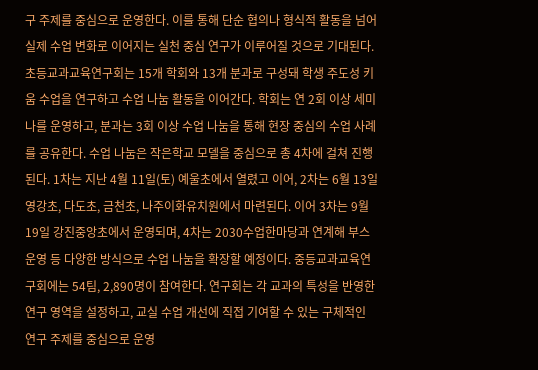구 주제를 중심으로 운영한다. 이를 통해 단순 협의나 형식적 활동을 넘어 실제 수업 변화로 이어지는 실천 중심 연구가 이루어질 것으로 기대된다. 초등교과교육연구회는 15개 학회와 13개 분과로 구성돼 학생 주도성 키움 수업을 연구하고 수업 나눔 활동을 이어간다. 학회는 연 2회 이상 세미나를 운영하고, 분과는 3회 이상 수업 나눔을 통해 현장 중심의 수업 사례를 공유한다. 수업 나눔은 작은학교 모델을 중심으로 총 4차에 걸쳐 진행된다. 1차는 지난 4월 11일(토) 예울초에서 열렸고 이어, 2차는 6월 13일 영강초, 다도초, 금천초, 나주이화유치원에서 마련된다. 이어 3차는 9월 19일 강진중앙초에서 운영되며, 4차는 2030수업한마당과 연계해 부스 운영 등 다양한 방식으로 수업 나눔을 확장할 예정이다. 중등교과교육연구회에는 54팀, 2,890명이 참여한다. 연구회는 각 교과의 특성을 반영한 연구 영역을 설정하고, 교실 수업 개선에 직접 기여할 수 있는 구체적인 연구 주제를 중심으로 운영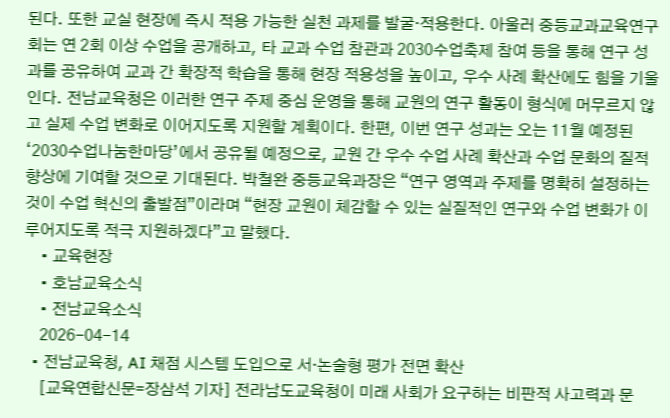된다. 또한 교실 현장에 즉시 적용 가능한 실천 과제를 발굴·적용한다. 아울러 중등교과교육연구회는 연 2회 이상 수업을 공개하고, 타 교과 수업 참관과 2030수업축제 참여 등을 통해 연구 성과를 공유하여 교과 간 확장적 학습을 통해 현장 적용성을 높이고, 우수 사례 확산에도 힘을 기울인다. 전남교육청은 이러한 연구 주제 중심 운영을 통해 교원의 연구 활동이 형식에 머무르지 않고 실제 수업 변화로 이어지도록 지원할 계획이다. 한편, 이번 연구 성과는 오는 11월 예정된 ‘2030수업나눔한마당’에서 공유될 예정으로, 교원 간 우수 수업 사례 확산과 수업 문화의 질적 향상에 기여할 것으로 기대된다. 박철완 중등교육과장은 “연구 영역과 주제를 명확히 설정하는 것이 수업 혁신의 출발점”이라며 “현장 교원이 체감할 수 있는 실질적인 연구와 수업 변화가 이루어지도록 적극 지원하겠다”고 말했다.
    • 교육현장
    • 호남교육소식
    • 전남교육소식
    2026-04-14
  • 전남교육청, AI 채점 시스템 도입으로 서·논술형 평가 전면 확산
    [교육연합신문=장삼석 기자] 전라남도교육청이 미래 사회가 요구하는 비판적 사고력과 문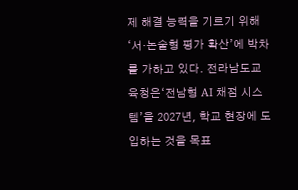제 해결 능력을 기르기 위해 ‘서·논술형 평가 확산’에 박차를 가하고 있다. 전라남도교육청은‘전남형 AI 채점 시스템’을 2027년, 학교 현장에 도입하는 것을 목표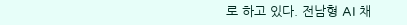로 하고 있다. 전남형 AI 채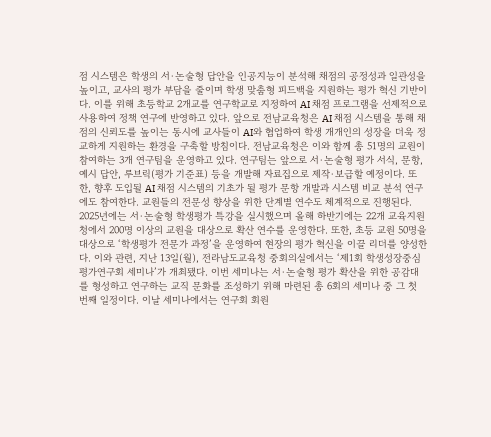점 시스템은 학생의 서·논술형 답안을 인공지능이 분석해 채점의 공정성과 일관성을 높이고, 교사의 평가 부담을 줄이며 학생 맞춤형 피드백을 지원하는 평가 혁신 기반이다. 이를 위해 초등학교 2개교를 연구학교로 지정하여 AI 채점 프로그램을 선제적으로 사용하여 정책 연구에 반영하고 있다. 앞으로 전남교육청은 AI 채점 시스템을 통해 채점의 신뢰도를 높이는 동시에 교사들이 AI와 협업하여 학생 개개인의 성장을 더욱 정교하게 지원하는 환경을 구축할 방침이다. 전남교육청은 이와 함께 총 51명의 교원이 참여하는 3개 연구팀을 운영하고 있다. 연구팀는 앞으로 서·논술형 평가 서식, 문항, 예시 답안, 루브릭(평가 기준표) 등을 개발해 자료집으로 제작·보급할 예정이다. 또한, 향후 도입될 AI 채점 시스템의 기초가 될 평가 문항 개발과 시스템 비교 분석 연구에도 참여한다. 교원들의 전문성 향상을 위한 단계별 연수도 체계적으로 진행된다. 2025년에는 서·논술형 학생평가 특강을 실시했으며 올해 하반기에는 22개 교육지원청에서 200명 이상의 교원을 대상으로 확산 연수를 운영한다. 또한, 초등 교원 50명을 대상으로 ‘학생평가 전문가 과정’을 운영하여 현장의 평가 혁신을 이끌 리더를 양성한다. 이와 관련, 지난 13일(월), 전라남도교육청 중회의실에서는 ‘제1회 학생성장중심평가연구회 세미나’가 개최됐다. 이번 세미나는 서·논술형 평가 확산을 위한 공감대를 형성하고 연구하는 교직 문화를 조성하기 위해 마련된 총 6회의 세미나 중 그 첫 번째 일정이다. 이날 세미나에서는 연구회 회원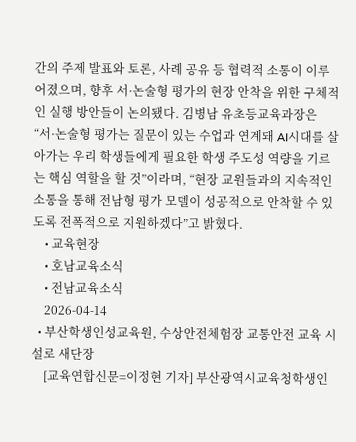간의 주제 발표와 토론, 사례 공유 등 협력적 소통이 이루어졌으며, 향후 서·논술형 평가의 현장 안착을 위한 구체적인 실행 방안들이 논의됐다. 김병남 유초등교육과장은 “서·논술형 평가는 질문이 있는 수업과 연계돼 AI시대를 살아가는 우리 학생들에게 필요한 학생 주도성 역량을 기르는 핵심 역할을 할 것”이라며, “현장 교원들과의 지속적인 소통을 통해 전남형 평가 모델이 성공적으로 안착할 수 있도록 전폭적으로 지원하겠다”고 밝혔다.
    • 교육현장
    • 호남교육소식
    • 전남교육소식
    2026-04-14
  • 부산학생인성교육원, 수상안전체험장 교통안전 교육 시설로 새단장
    [교육연합신문=이정현 기자] 부산광역시교육청학생인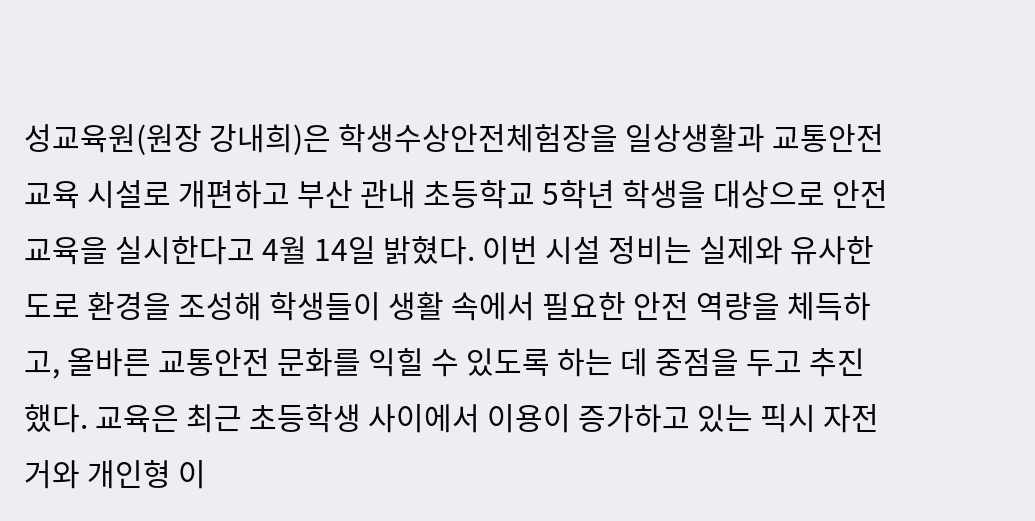성교육원(원장 강내희)은 학생수상안전체험장을 일상생활과 교통안전 교육 시설로 개편하고 부산 관내 초등학교 5학년 학생을 대상으로 안전 교육을 실시한다고 4월 14일 밝혔다. 이번 시설 정비는 실제와 유사한 도로 환경을 조성해 학생들이 생활 속에서 필요한 안전 역량을 체득하고, 올바른 교통안전 문화를 익힐 수 있도록 하는 데 중점을 두고 추진했다. 교육은 최근 초등학생 사이에서 이용이 증가하고 있는 픽시 자전거와 개인형 이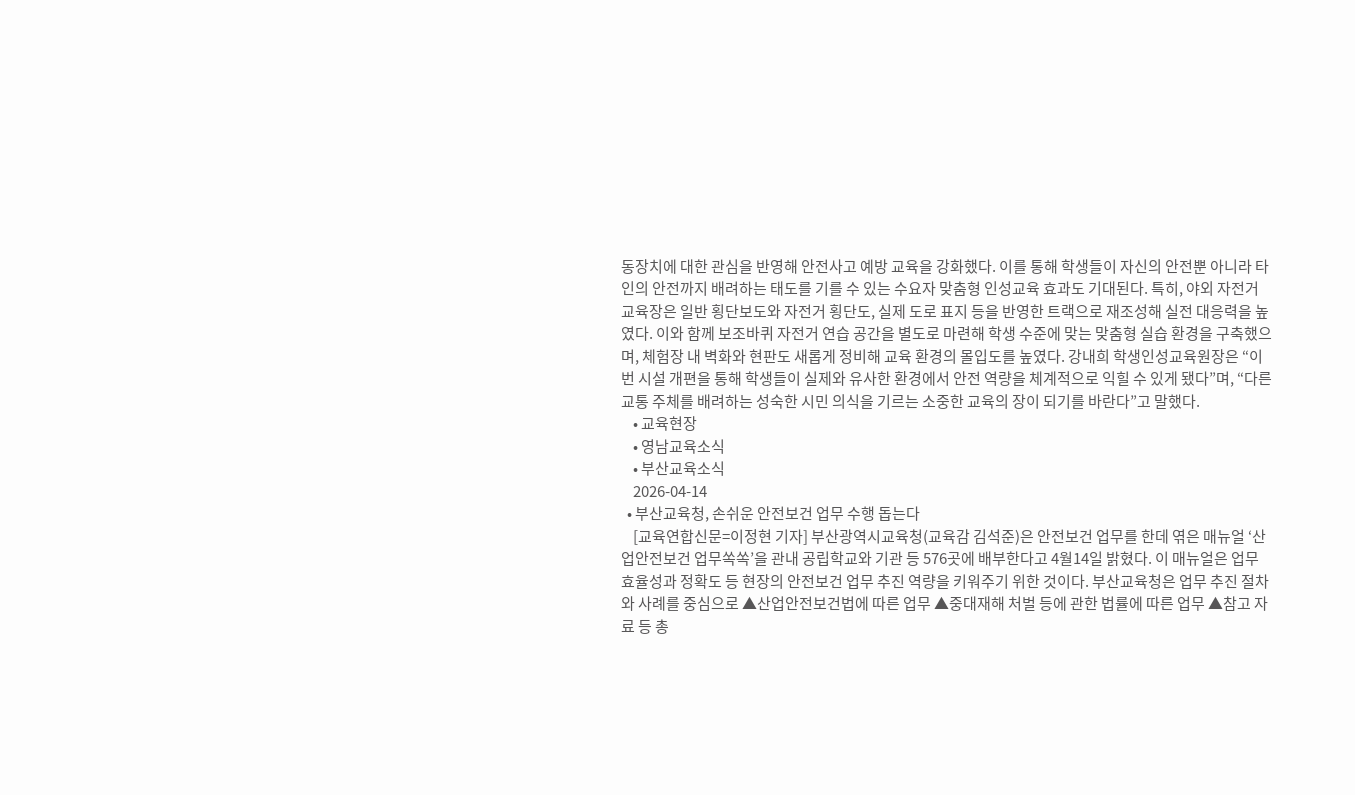동장치에 대한 관심을 반영해 안전사고 예방 교육을 강화했다. 이를 통해 학생들이 자신의 안전뿐 아니라 타인의 안전까지 배려하는 태도를 기를 수 있는 수요자 맞춤형 인성교육 효과도 기대된다. 특히, 야외 자전거 교육장은 일반 횡단보도와 자전거 횡단도, 실제 도로 표지 등을 반영한 트랙으로 재조성해 실전 대응력을 높였다. 이와 함께 보조바퀴 자전거 연습 공간을 별도로 마련해 학생 수준에 맞는 맞춤형 실습 환경을 구축했으며, 체험장 내 벽화와 현판도 새롭게 정비해 교육 환경의 몰입도를 높였다. 강내희 학생인성교육원장은 “이번 시설 개편을 통해 학생들이 실제와 유사한 환경에서 안전 역량을 체계적으로 익힐 수 있게 됐다”며, “다른 교통 주체를 배려하는 성숙한 시민 의식을 기르는 소중한 교육의 장이 되기를 바란다”고 말했다.
    • 교육현장
    • 영남교육소식
    • 부산교육소식
    2026-04-14
  • 부산교육청, 손쉬운 안전보건 업무 수행 돕는다
    [교육연합신문=이정현 기자] 부산광역시교육청(교육감 김석준)은 안전보건 업무를 한데 엮은 매뉴얼 ‘산업안전보건 업무쏙쏙’을 관내 공립학교와 기관 등 576곳에 배부한다고 4월14일 밝혔다. 이 매뉴얼은 업무 효율성과 정확도 등 현장의 안전보건 업무 추진 역량을 키워주기 위한 것이다. 부산교육청은 업무 추진 절차와 사례를 중심으로 ▲산업안전보건법에 따른 업무 ▲중대재해 처벌 등에 관한 법률에 따른 업무 ▲참고 자료 등 총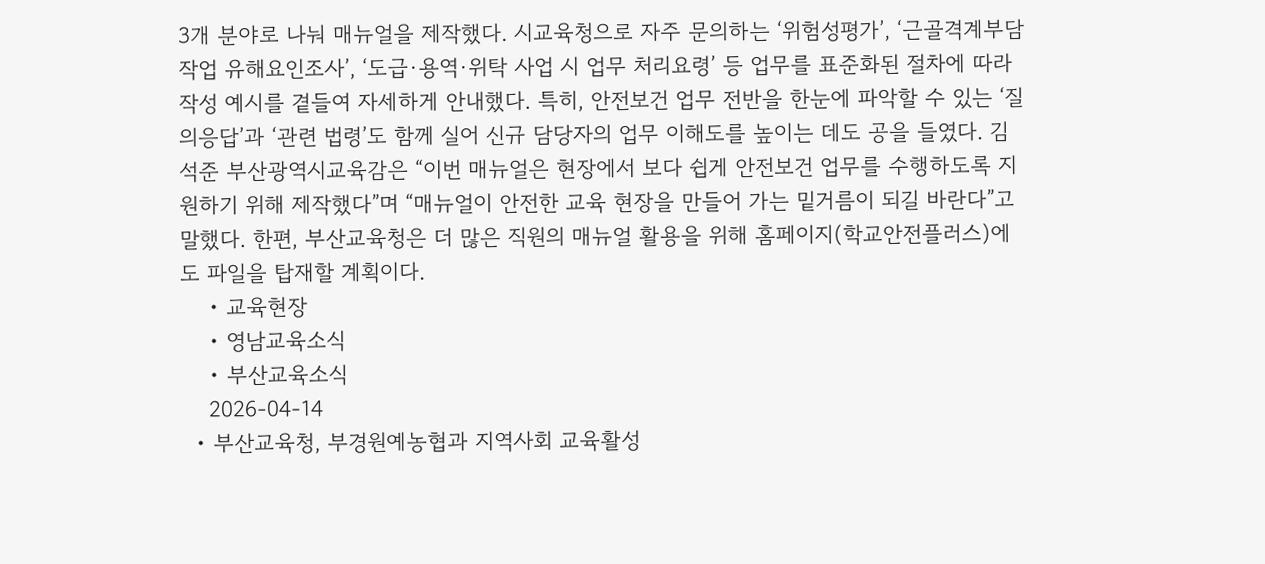3개 분야로 나눠 매뉴얼을 제작했다. 시교육청으로 자주 문의하는 ‘위험성평가’, ‘근골격계부담작업 유해요인조사’, ‘도급·용역·위탁 사업 시 업무 처리요령’ 등 업무를 표준화된 절차에 따라 작성 예시를 곁들여 자세하게 안내했다. 특히, 안전보건 업무 전반을 한눈에 파악할 수 있는 ‘질의응답’과 ‘관련 법령’도 함께 실어 신규 담당자의 업무 이해도를 높이는 데도 공을 들였다. 김석준 부산광역시교육감은 “이번 매뉴얼은 현장에서 보다 쉽게 안전보건 업무를 수행하도록 지원하기 위해 제작했다”며 “매뉴얼이 안전한 교육 현장을 만들어 가는 밑거름이 되길 바란다”고 말했다. 한편, 부산교육청은 더 많은 직원의 매뉴얼 활용을 위해 홈페이지(학교안전플러스)에도 파일을 탑재할 계획이다.
    • 교육현장
    • 영남교육소식
    • 부산교육소식
    2026-04-14
  • 부산교육청, 부경원예농협과 지역사회 교육활성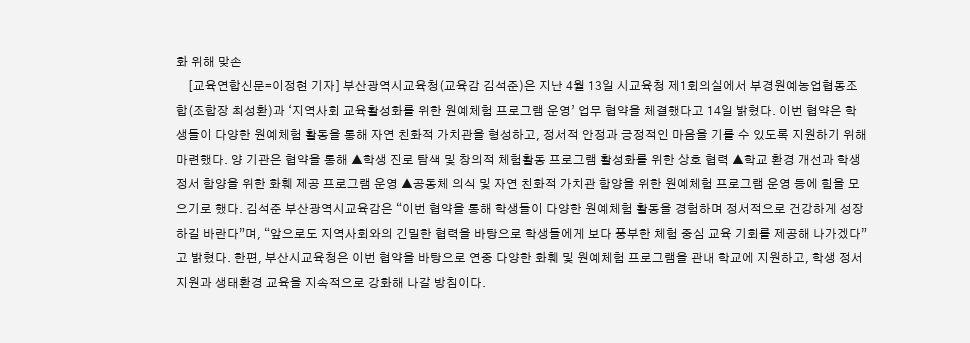화 위해 맞손
    [교육연합신문=이정현 기자] 부산광역시교육청(교육감 김석준)은 지난 4월 13일 시교육청 제1회의실에서 부경원예농업협동조합(조합장 최성환)과 ‘지역사회 교육활성화를 위한 원예체험 프로그램 운영’ 업무 협약을 체결했다고 14일 밝혔다. 이번 협약은 학생들이 다양한 원예체험 활동을 통해 자연 친화적 가치관을 형성하고, 정서적 안정과 긍정적인 마음을 기를 수 있도록 지원하기 위해 마련했다. 양 기관은 협약을 통해 ▲학생 진로 탐색 및 창의적 체험활동 프로그램 활성화를 위한 상호 협력 ▲학교 환경 개선과 학생 정서 함양을 위한 화훼 제공 프로그램 운영 ▲공동체 의식 및 자연 친화적 가치관 함양을 위한 원예체험 프로그램 운영 등에 힘을 모으기로 했다. 김석준 부산광역시교육감은 “이번 협약을 통해 학생들이 다양한 원예체험 활동을 경험하며 정서적으로 건강하게 성장하길 바란다”며, “앞으로도 지역사회와의 긴밀한 협력을 바탕으로 학생들에게 보다 풍부한 체험 중심 교육 기회를 제공해 나가겠다”고 밝혔다. 한편, 부산시교육청은 이번 협약을 바탕으로 연중 다양한 화훼 및 원예체험 프로그램을 관내 학교에 지원하고, 학생 정서 지원과 생태환경 교육을 지속적으로 강화해 나갈 방침이다.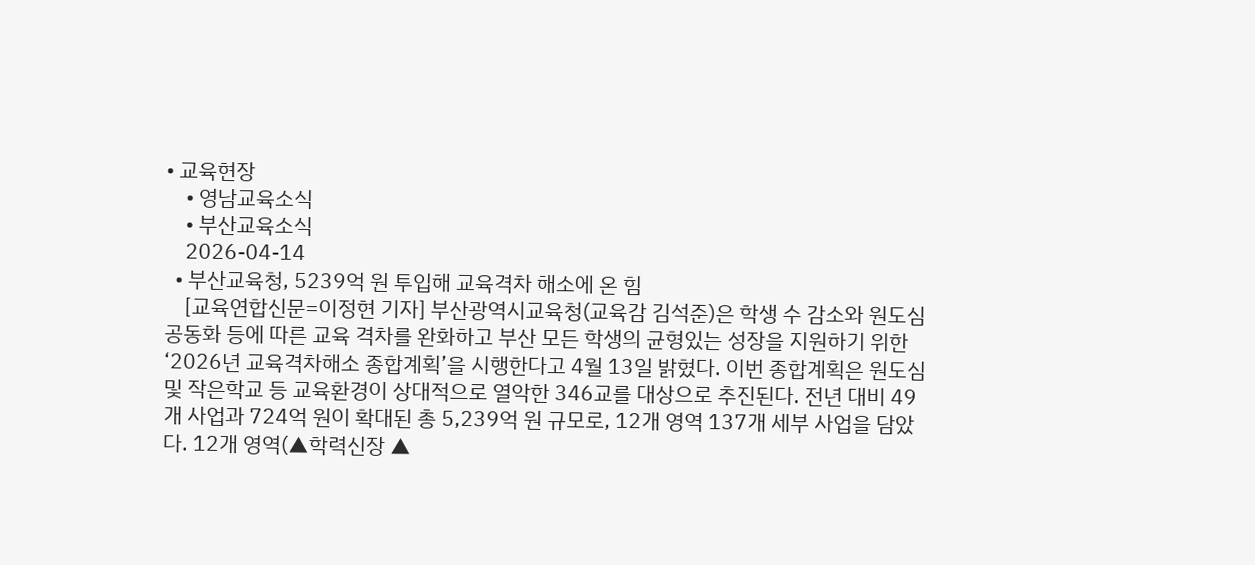• 교육현장
    • 영남교육소식
    • 부산교육소식
    2026-04-14
  • 부산교육청, 5239억 원 투입해 교육격차 해소에 온 힘
    [교육연합신문=이정현 기자] 부산광역시교육청(교육감 김석준)은 학생 수 감소와 원도심 공동화 등에 따른 교육 격차를 완화하고 부산 모든 학생의 균형있는 성장을 지원하기 위한 ‘2026년 교육격차해소 종합계획’을 시행한다고 4월 13일 밝혔다. 이번 종합계획은 원도심 및 작은학교 등 교육환경이 상대적으로 열악한 346교를 대상으로 추진된다. 전년 대비 49개 사업과 724억 원이 확대된 총 5,239억 원 규모로, 12개 영역 137개 세부 사업을 담았다. 12개 영역(▲학력신장 ▲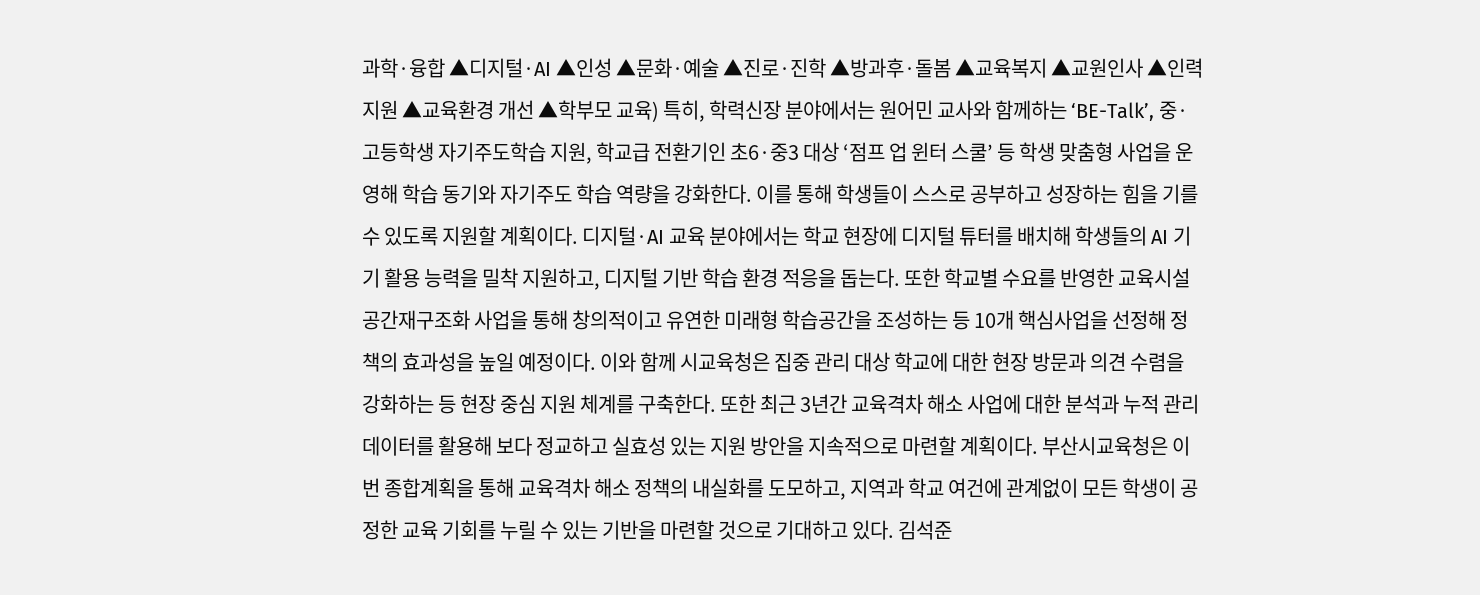과학·융합 ▲디지털·AI ▲인성 ▲문화·예술 ▲진로·진학 ▲방과후·돌봄 ▲교육복지 ▲교원인사 ▲인력지원 ▲교육환경 개선 ▲학부모 교육) 특히, 학력신장 분야에서는 원어민 교사와 함께하는 ‘BE-Talk’, 중·고등학생 자기주도학습 지원, 학교급 전환기인 초6·중3 대상 ‘점프 업 윈터 스쿨’ 등 학생 맞춤형 사업을 운영해 학습 동기와 자기주도 학습 역량을 강화한다. 이를 통해 학생들이 스스로 공부하고 성장하는 힘을 기를 수 있도록 지원할 계획이다. 디지털·AI 교육 분야에서는 학교 현장에 디지털 튜터를 배치해 학생들의 AI 기기 활용 능력을 밀착 지원하고, 디지털 기반 학습 환경 적응을 돕는다. 또한 학교별 수요를 반영한 교육시설 공간재구조화 사업을 통해 창의적이고 유연한 미래형 학습공간을 조성하는 등 10개 핵심사업을 선정해 정책의 효과성을 높일 예정이다. 이와 함께 시교육청은 집중 관리 대상 학교에 대한 현장 방문과 의견 수렴을 강화하는 등 현장 중심 지원 체계를 구축한다. 또한 최근 3년간 교육격차 해소 사업에 대한 분석과 누적 관리 데이터를 활용해 보다 정교하고 실효성 있는 지원 방안을 지속적으로 마련할 계획이다. 부산시교육청은 이번 종합계획을 통해 교육격차 해소 정책의 내실화를 도모하고, 지역과 학교 여건에 관계없이 모든 학생이 공정한 교육 기회를 누릴 수 있는 기반을 마련할 것으로 기대하고 있다. 김석준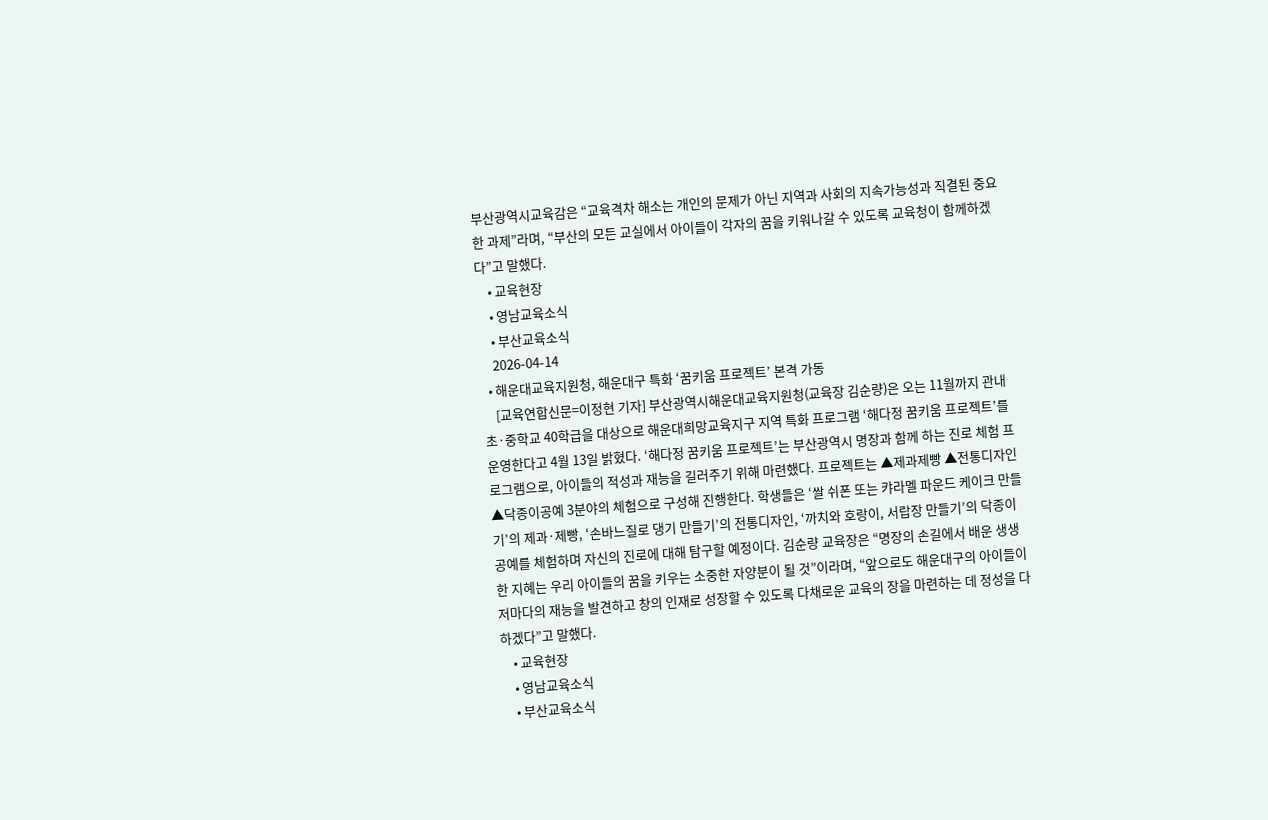부산광역시교육감은 “교육격차 해소는 개인의 문제가 아닌 지역과 사회의 지속가능성과 직결된 중요한 과제”라며, “부산의 모든 교실에서 아이들이 각자의 꿈을 키워나갈 수 있도록 교육청이 함께하겠다”고 말했다.
    • 교육현장
    • 영남교육소식
    • 부산교육소식
    2026-04-14
  • 해운대교육지원청, 해운대구 특화 ‘꿈키움 프로젝트’ 본격 가동
    [교육연합신문=이정현 기자] 부산광역시해운대교육지원청(교육장 김순량)은 오는 11월까지 관내 초·중학교 40학급을 대상으로 해운대희망교육지구 지역 특화 프로그램 ‘해다정 꿈키움 프로젝트’를 운영한다고 4월 13일 밝혔다. ‘해다정 꿈키움 프로젝트’는 부산광역시 명장과 함께 하는 진로 체험 프로그램으로, 아이들의 적성과 재능을 길러주기 위해 마련했다. 프로젝트는 ▲제과제빵 ▲전통디자인 ▲닥종이공예 3분야의 체험으로 구성해 진행한다. 학생들은 ‘쌀 쉬폰 또는 캬라멜 파운드 케이크 만들기’의 제과·제빵, ‘손바느질로 댕기 만들기’의 전통디자인, ‘까치와 호랑이, 서랍장 만들기’의 닥종이공예를 체험하며 자신의 진로에 대해 탐구할 예정이다. 김순량 교육장은 “명장의 손길에서 배운 생생한 지혜는 우리 아이들의 꿈을 키우는 소중한 자양분이 될 것”이라며, “앞으로도 해운대구의 아이들이 저마다의 재능을 발견하고 창의 인재로 성장할 수 있도록 다채로운 교육의 장을 마련하는 데 정성을 다하겠다”고 말했다.
    • 교육현장
    • 영남교육소식
    • 부산교육소식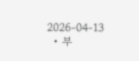2026-04-13
  • 부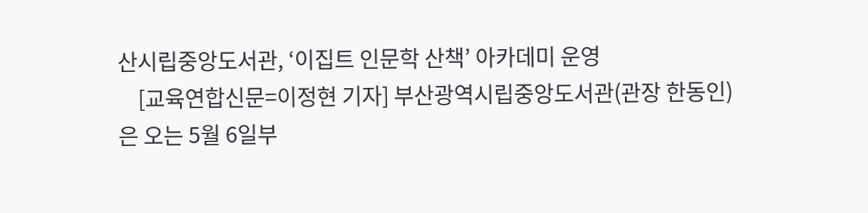산시립중앙도서관, ‘이집트 인문학 산책’ 아카데미 운영
    [교육연합신문=이정현 기자] 부산광역시립중앙도서관(관장 한동인)은 오는 5월 6일부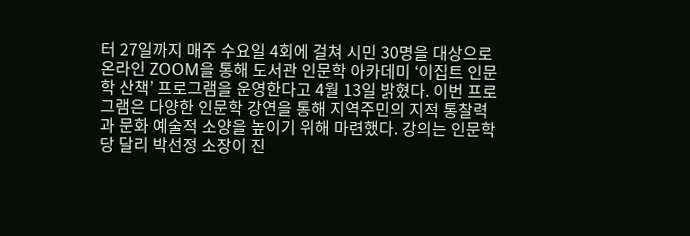터 27일까지 매주 수요일 4회에 걸쳐 시민 30명을 대상으로 온라인 ZOOM을 통해 도서관 인문학 아카데미 ‘이집트 인문학 산책’ 프로그램을 운영한다고 4월 13일 밝혔다. 이번 프로그램은 다양한 인문학 강연을 통해 지역주민의 지적 통찰력과 문화 예술적 소양을 높이기 위해 마련했다. 강의는 인문학당 달리 박선정 소장이 진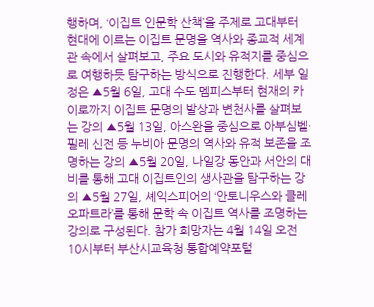행하며, ‘이집트 인문학 산책’을 주제로 고대부터 현대에 이르는 이집트 문명을 역사와 종교적 세계관 속에서 살펴보고, 주요 도시와 유적지를 중심으로 여행하듯 탐구하는 방식으로 진행한다. 세부 일정은 ▲5월 6일, 고대 수도 멤피스부터 현재의 카이로까지 이집트 문명의 발상과 변천사를 살펴보는 강의 ▲5월 13일, 아스완을 중심으로 아부심벨·필레 신전 등 누비아 문명의 역사와 유적 보존을 조명하는 강의 ▲5월 20일, 나일강 동안과 서안의 대비를 통해 고대 이집트인의 생사관을 탐구하는 강의 ▲5월 27일, 셰익스피어의 ‘안토니우스와 클레오파트라’를 통해 문학 속 이집트 역사를 조명하는 강의로 구성된다. 참가 희망자는 4월 14일 오전 10시부터 부산시교육청 통합예약포털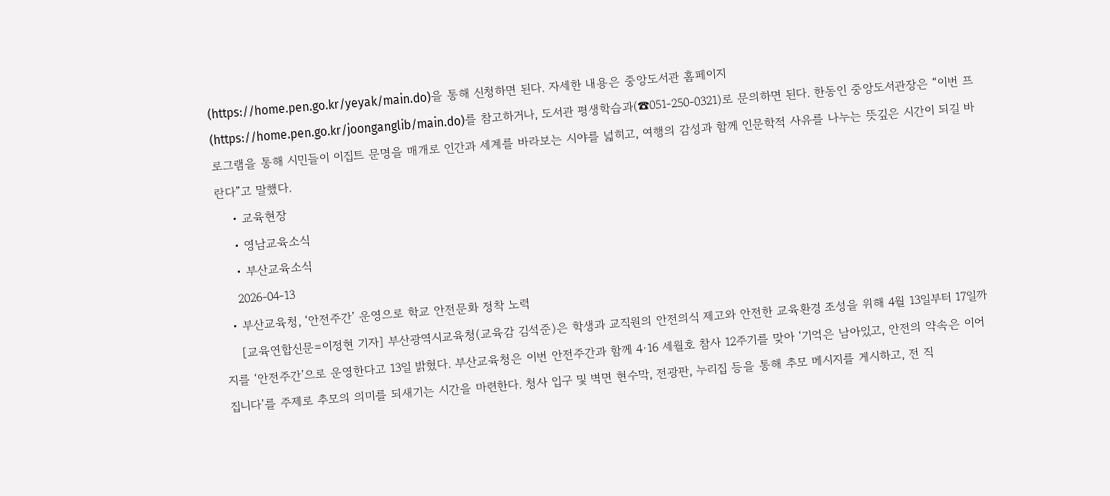(https://home.pen.go.kr/yeyak/main.do)을 통해 신청하면 된다. 자세한 내용은 중앙도서관 홈페이지(https://home.pen.go.kr/joonganglib/main.do)를 참고하거나, 도서관 평생학습과(☎051-250-0321)로 문의하면 된다. 한동인 중앙도서관장은 “이번 프로그램을 통해 시민들이 이집트 문명을 매개로 인간과 세계를 바라보는 시야를 넓히고, 여행의 감성과 함께 인문학적 사유를 나누는 뜻깊은 시간이 되길 바란다”고 말했다.
    • 교육현장
    • 영남교육소식
    • 부산교육소식
    2026-04-13
  • 부산교육청, ‘안전주간’ 운영으로 학교 안전문화 정착 노력
    [교육연합신문=이정현 기자] 부산광역시교육청(교육감 김석준)은 학생과 교직원의 안전의식 제고와 안전한 교육환경 조성을 위해 4월 13일부터 17일까지를 ‘안전주간’으로 운영한다고 13일 밝혔다. 부산교육청은 이번 안전주간과 함께 4·16 세월호 참사 12주기를 맞아 ‘기억은 남아있고, 안전의 약속은 이어집니다’를 주제로 추모의 의미를 되새기는 시간을 마련한다. 청사 입구 및 벽면 현수막, 전광판, 누리집 등을 통해 추모 메시지를 게시하고, 전 직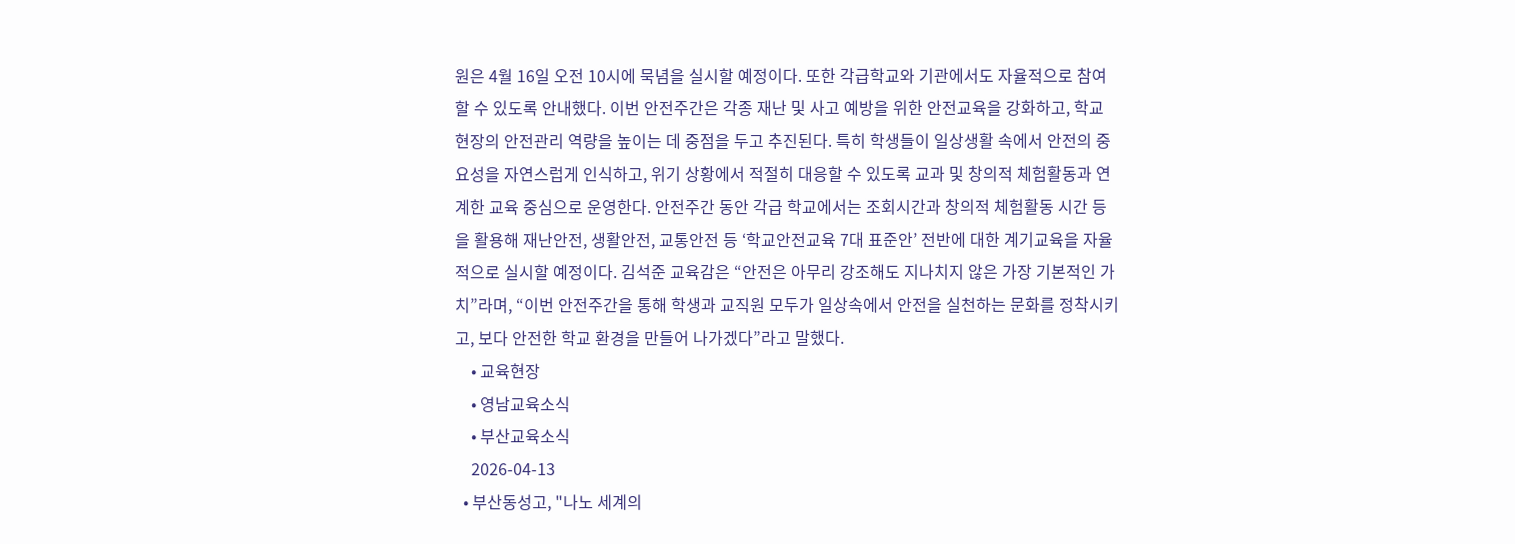원은 4월 16일 오전 10시에 묵념을 실시할 예정이다. 또한 각급학교와 기관에서도 자율적으로 참여할 수 있도록 안내했다. 이번 안전주간은 각종 재난 및 사고 예방을 위한 안전교육을 강화하고, 학교 현장의 안전관리 역량을 높이는 데 중점을 두고 추진된다. 특히 학생들이 일상생활 속에서 안전의 중요성을 자연스럽게 인식하고, 위기 상황에서 적절히 대응할 수 있도록 교과 및 창의적 체험활동과 연계한 교육 중심으로 운영한다. 안전주간 동안 각급 학교에서는 조회시간과 창의적 체험활동 시간 등을 활용해 재난안전, 생활안전, 교통안전 등 ‘학교안전교육 7대 표준안’ 전반에 대한 계기교육을 자율적으로 실시할 예정이다. 김석준 교육감은 “안전은 아무리 강조해도 지나치지 않은 가장 기본적인 가치”라며, “이번 안전주간을 통해 학생과 교직원 모두가 일상속에서 안전을 실천하는 문화를 정착시키고, 보다 안전한 학교 환경을 만들어 나가겠다”라고 말했다.
    • 교육현장
    • 영남교육소식
    • 부산교육소식
    2026-04-13
  • 부산동성고, "나노 세계의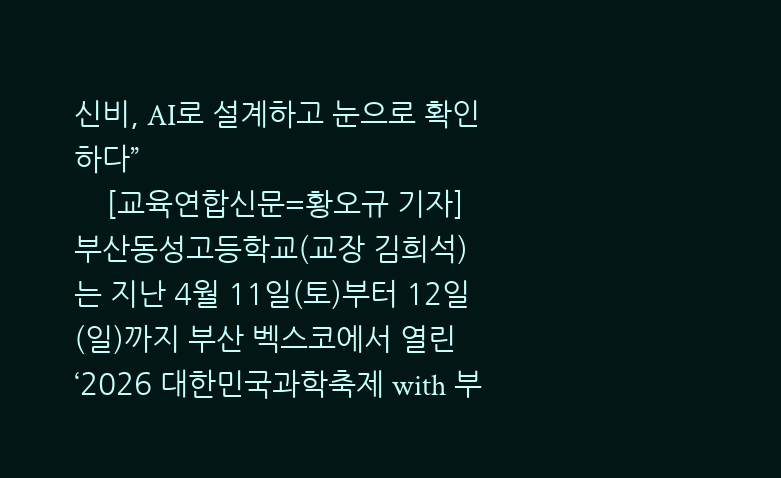신비, AI로 설계하고 눈으로 확인하다”
    [교육연합신문=황오규 기자] 부산동성고등학교(교장 김희석)는 지난 4월 11일(토)부터 12일(일)까지 부산 벡스코에서 열린 ‘2026 대한민국과학축제 with 부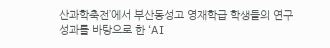산과학축전’에서 부산동성고 영재학급 학생들의 연구 성과를 바탕으로 한 ‘AI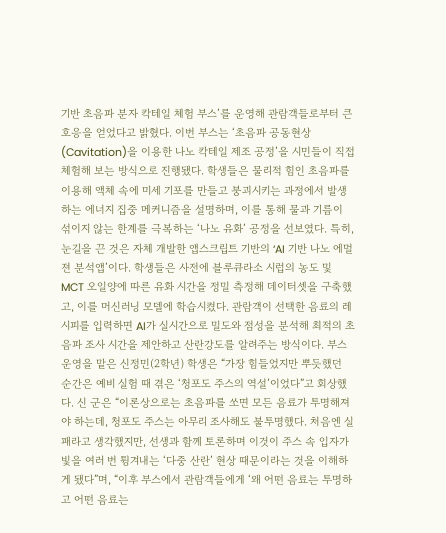기반 초음파 분자 칵테일 체험 부스’를 운영해 관람객들로부터 큰 호응을 얻었다고 밝혔다. 이번 부스는 ‘초음파 공동현상(Cavitation)을 이용한 나노 칵테일 제조 공정’을 시민들이 직접 체험해 보는 방식으로 진행됐다. 학생들은 물리적 힘인 초음파를 이용해 액체 속에 미세 기포를 만들고 붕괴시키는 과정에서 발생하는 에너지 집중 메커니즘을 설명하며, 이를 통해 물과 기름이 섞이지 않는 한계를 극복하는 ‘나노 유화’ 공정을 선보였다. 특히, 눈길을 끈 것은 자체 개발한 앱스크립트 기반의 ‘AI 기반 나노 에멀젼 분석앱’이다. 학생들은 사전에 블루큐라소 시럽의 농도 및 MCT 오일양에 따른 유화 시간을 정밀 측정해 데이터셋을 구축했고, 이를 머신러닝 모델에 학습시켰다. 관람객이 선택한 음료의 레시피를 입력하면 AI가 실시간으로 밀도와 점성을 분석해 최적의 초음파 조사 시간을 제안하고 산란강도를 알려주는 방식이다. 부스 운영을 맡은 신정민(2학년) 학생은 “가장 힘들었지만 뿌듯했던 순간은 예비 실험 때 겪은 ‘청포도 주스의 역설’이었다”고 회상했다. 신 군은 “이론상으로는 초음파를 쏘면 모든 음료가 투명해져야 하는데, 청포도 주스는 아무리 조사해도 불투명했다. 처음엔 실패라고 생각했지만, 선생과 함께 토론하며 이것이 주스 속 입자가 빛을 여러 번 튕겨내는 ‘다중 산란’ 현상 때문이라는 것을 이해하게 됐다”며, “이후 부스에서 관람객들에게 ‘왜 어떤 음료는 투명하고 어떤 음료는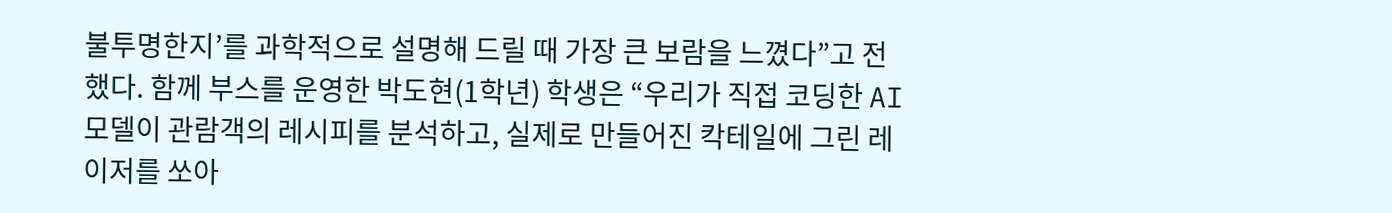불투명한지’를 과학적으로 설명해 드릴 때 가장 큰 보람을 느꼈다”고 전했다. 함께 부스를 운영한 박도현(1학년) 학생은 “우리가 직접 코딩한 AI 모델이 관람객의 레시피를 분석하고, 실제로 만들어진 칵테일에 그린 레이저를 쏘아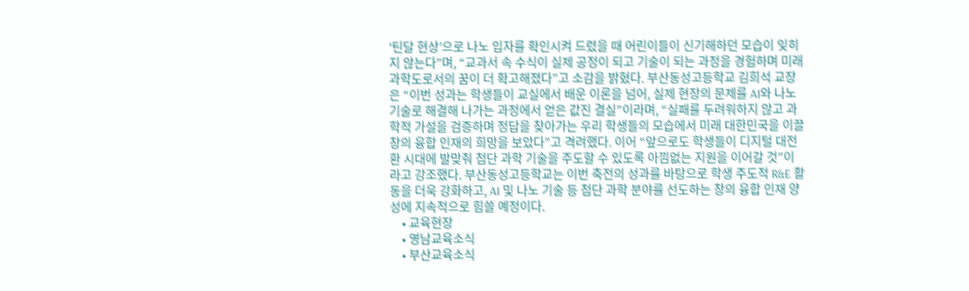‘틴달 현상’으로 나노 입자를 확인시켜 드렸을 때 어린이들이 신기해하던 모습이 잊히지 않는다”며, “교과서 속 수식이 실제 공정이 되고 기술이 되는 과정을 경험하며 미래 과학도로서의 꿈이 더 확고해졌다”고 소감을 밝혔다. 부산동성고등학교 김희석 교장은 “이번 성과는 학생들이 교실에서 배운 이론을 넘어, 실제 현장의 문제를 AI와 나노 기술로 해결해 나가는 과정에서 얻은 값진 결실”이라며, “실패를 두려워하지 않고 과학적 가설을 검증하며 정답을 찾아가는 우리 학생들의 모습에서 미래 대한민국을 이끌 창의 융합 인재의 희망을 보았다”고 격려했다. 이어 “앞으로도 학생들이 디지털 대전환 시대에 발맞춰 첨단 과학 기술을 주도할 수 있도록 아낌없는 지원을 이어갈 것”이라고 강조했다. 부산동성고등학교는 이번 축전의 성과를 바탕으로 학생 주도적 R&E 활동을 더욱 강화하고, AI 및 나노 기술 등 첨단 과학 분야를 선도하는 창의 융합 인재 양성에 지속적으로 힘쓸 예정이다.
    • 교육현장
    • 영남교육소식
    • 부산교육소식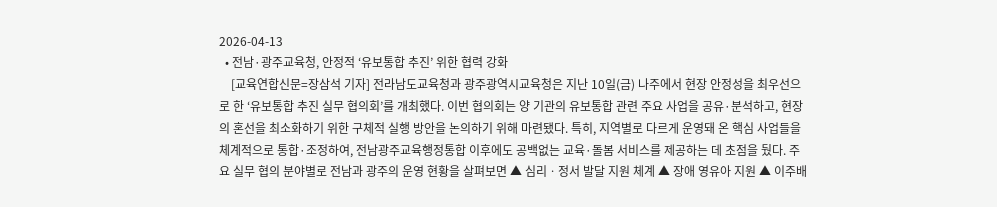2026-04-13
  • 전남·광주교육청, 안정적 ‘유보통합 추진’ 위한 협력 강화
    [교육연합신문=장삼석 기자] 전라남도교육청과 광주광역시교육청은 지난 10일(금) 나주에서 현장 안정성을 최우선으로 한 ‘유보통합 추진 실무 협의회’를 개최했다. 이번 협의회는 양 기관의 유보통합 관련 주요 사업을 공유·분석하고, 현장의 혼선을 최소화하기 위한 구체적 실행 방안을 논의하기 위해 마련됐다. 특히, 지역별로 다르게 운영돼 온 핵심 사업들을 체계적으로 통합·조정하여, 전남광주교육행정통합 이후에도 공백없는 교육·돌봄 서비스를 제공하는 데 초점을 뒀다. 주요 실무 협의 분야별로 전남과 광주의 운영 현황을 살펴보면 ▲ 심리ㆍ정서 발달 지원 체계 ▲ 장애 영유아 지원 ▲ 이주배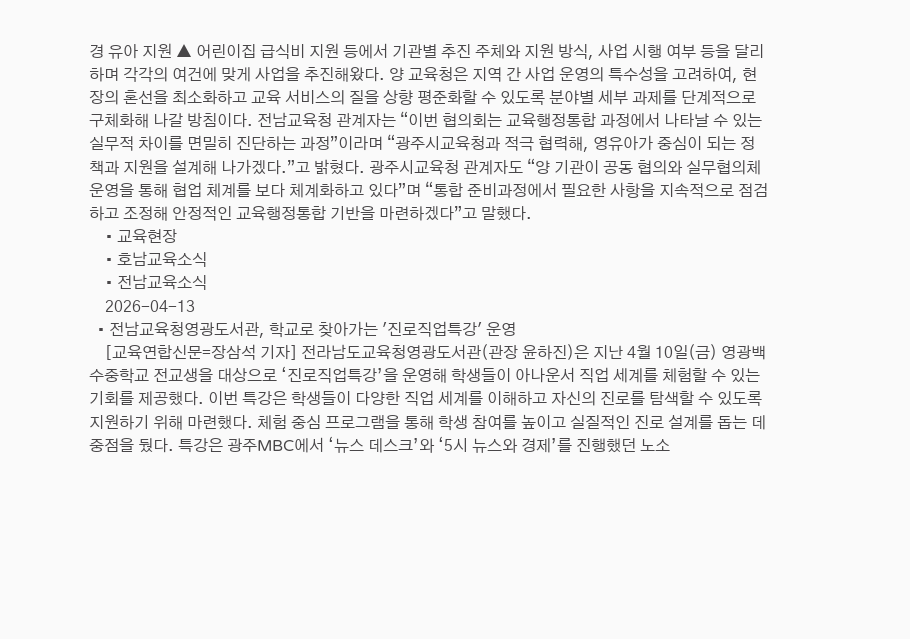경 유아 지원 ▲ 어린이집 급식비 지원 등에서 기관별 추진 주체와 지원 방식, 사업 시행 여부 등을 달리하며 각각의 여건에 맞게 사업을 추진해왔다. 양 교육청은 지역 간 사업 운영의 특수성을 고려하여, 현장의 혼선을 최소화하고 교육 서비스의 질을 상향 평준화할 수 있도록 분야별 세부 과제를 단계적으로 구체화해 나갈 방침이다. 전남교육청 관계자는 “이번 협의회는 교육행정통합 과정에서 나타날 수 있는 실무적 차이를 면밀히 진단하는 과정”이라며 “광주시교육청과 적극 협력해, 영유아가 중심이 되는 정책과 지원을 설계해 나가겠다.”고 밝혔다. 광주시교육청 관계자도 “양 기관이 공동 협의와 실무협의체 운영을 통해 협업 체계를 보다 체계화하고 있다”며 “통합 준비과정에서 필요한 사항을 지속적으로 점검하고 조정해 안정적인 교육행정통합 기반을 마련하겠다”고 말했다.
    • 교육현장
    • 호남교육소식
    • 전남교육소식
    2026-04-13
  • 전남교육청영광도서관, 학교로 찾아가는 '진로직업특강' 운영
    [교육연합신문=장삼석 기자] 전라남도교육청영광도서관(관장 윤하진)은 지난 4월 10일(금) 영광백수중학교 전교생을 대상으로 ‘진로직업특강’을 운영해 학생들이 아나운서 직업 세계를 체험할 수 있는 기회를 제공했다. 이번 특강은 학생들이 다양한 직업 세계를 이해하고 자신의 진로를 탐색할 수 있도록 지원하기 위해 마련했다. 체험 중심 프로그램을 통해 학생 참여를 높이고 실질적인 진로 설계를 돕는 데 중점을 뒀다. 특강은 광주MBC에서 ‘뉴스 데스크’와 ‘5시 뉴스와 경제’를 진행했던 노소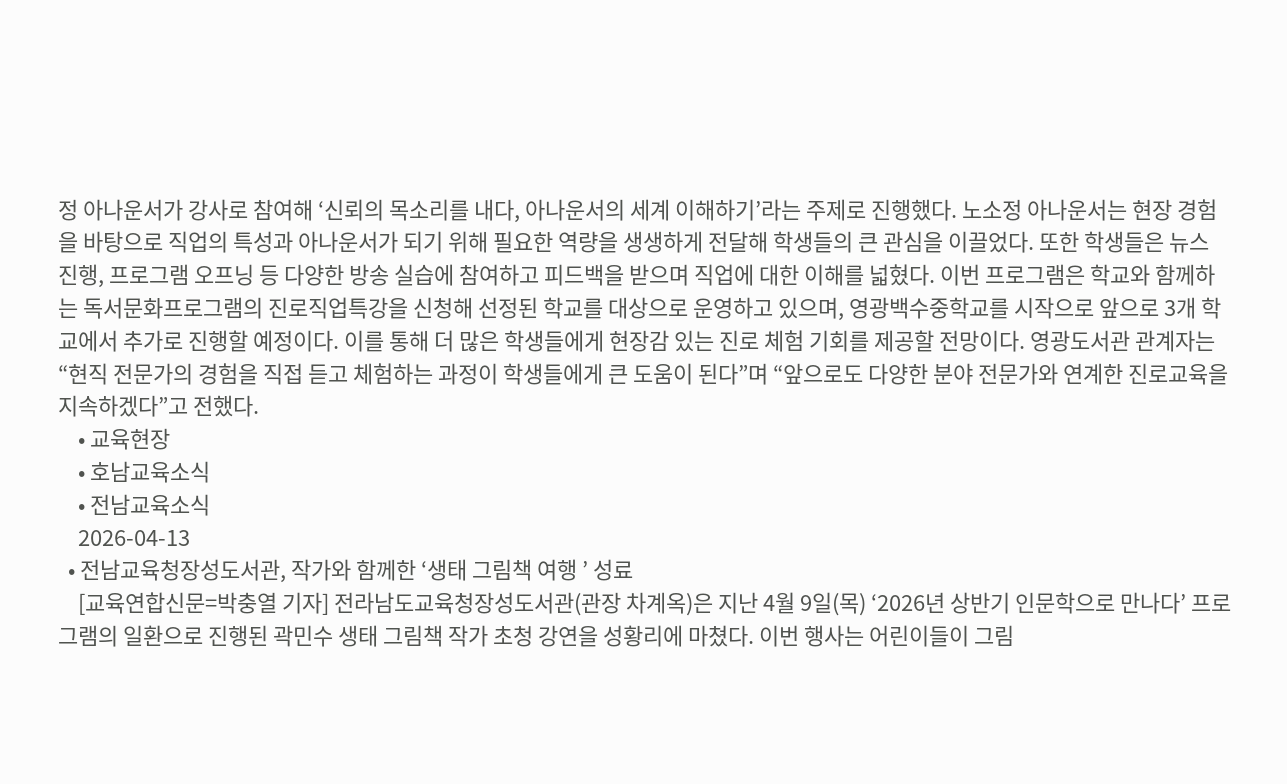정 아나운서가 강사로 참여해 ‘신뢰의 목소리를 내다, 아나운서의 세계 이해하기’라는 주제로 진행했다. 노소정 아나운서는 현장 경험을 바탕으로 직업의 특성과 아나운서가 되기 위해 필요한 역량을 생생하게 전달해 학생들의 큰 관심을 이끌었다. 또한 학생들은 뉴스 진행, 프로그램 오프닝 등 다양한 방송 실습에 참여하고 피드백을 받으며 직업에 대한 이해를 넓혔다. 이번 프로그램은 학교와 함께하는 독서문화프로그램의 진로직업특강을 신청해 선정된 학교를 대상으로 운영하고 있으며, 영광백수중학교를 시작으로 앞으로 3개 학교에서 추가로 진행할 예정이다. 이를 통해 더 많은 학생들에게 현장감 있는 진로 체험 기회를 제공할 전망이다. 영광도서관 관계자는 “현직 전문가의 경험을 직접 듣고 체험하는 과정이 학생들에게 큰 도움이 된다”며 “앞으로도 다양한 분야 전문가와 연계한 진로교육을 지속하겠다”고 전했다.
    • 교육현장
    • 호남교육소식
    • 전남교육소식
    2026-04-13
  • 전남교육청장성도서관, 작가와 함께한 ‘생태 그림책 여행 ’ 성료
    [교육연합신문=박충열 기자] 전라남도교육청장성도서관(관장 차계옥)은 지난 4월 9일(목) ‘2026년 상반기 인문학으로 만나다’ 프로그램의 일환으로 진행된 곽민수 생태 그림책 작가 초청 강연을 성황리에 마쳤다. 이번 행사는 어린이들이 그림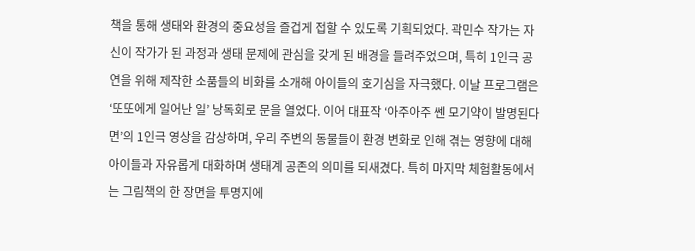책을 통해 생태와 환경의 중요성을 즐겁게 접할 수 있도록 기획되었다. 곽민수 작가는 자신이 작가가 된 과정과 생태 문제에 관심을 갖게 된 배경을 들려주었으며, 특히 1인극 공연을 위해 제작한 소품들의 비화를 소개해 아이들의 호기심을 자극했다. 이날 프로그램은 ‘또또에게 일어난 일’ 낭독회로 문을 열었다. 이어 대표작 ‘아주아주 쎈 모기약이 발명된다면’의 1인극 영상을 감상하며, 우리 주변의 동물들이 환경 변화로 인해 겪는 영향에 대해 아이들과 자유롭게 대화하며 생태계 공존의 의미를 되새겼다. 특히 마지막 체험활동에서는 그림책의 한 장면을 투명지에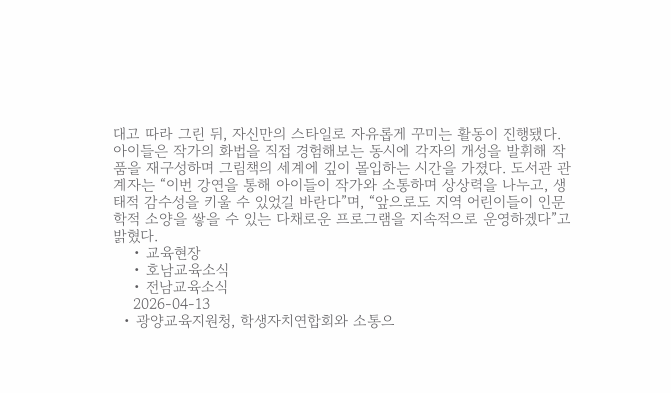대고 따라 그린 뒤, 자신만의 스타일로 자유롭게 꾸미는 활동이 진행됐다. 아이들은 작가의 화법을 직접 경험해보는 동시에 각자의 개성을 발휘해 작품을 재구성하며 그림책의 세계에 깊이 몰입하는 시간을 가졌다. 도서관 관계자는 “이번 강연을 통해 아이들이 작가와 소통하며 상상력을 나누고, 생태적 감수성을 키울 수 있었길 바란다”며, “앞으로도 지역 어린이들이 인문학적 소양을 쌓을 수 있는 다채로운 프로그램을 지속적으로 운영하겠다”고 밝혔다.
    • 교육현장
    • 호남교육소식
    • 전남교육소식
    2026-04-13
  • 광양교육지원청, 학생자치연합회와 소통으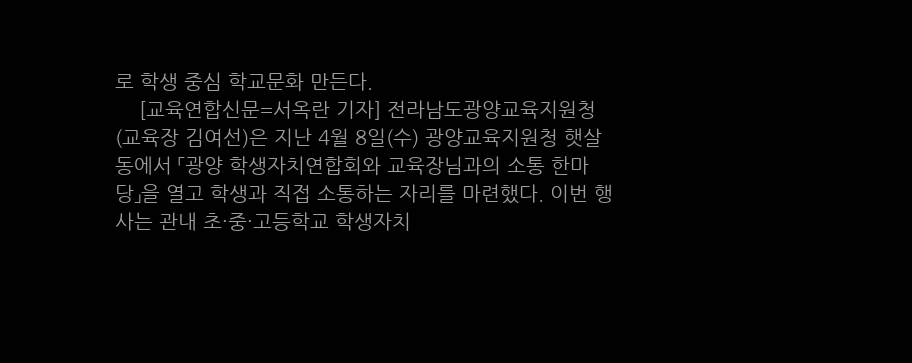로 학생 중심 학교문화 만든다.
    [교육연합신문=서옥란 기자] 전라남도광양교육지원청(교육장 김여선)은 지난 4월 8일(수) 광양교육지원청 햇살동에서 「광양 학생자치연합회와 교육장님과의 소통 한마당」을 열고 학생과 직접 소통하는 자리를 마련했다. 이번 행사는 관내 초·중·고등학교 학생자치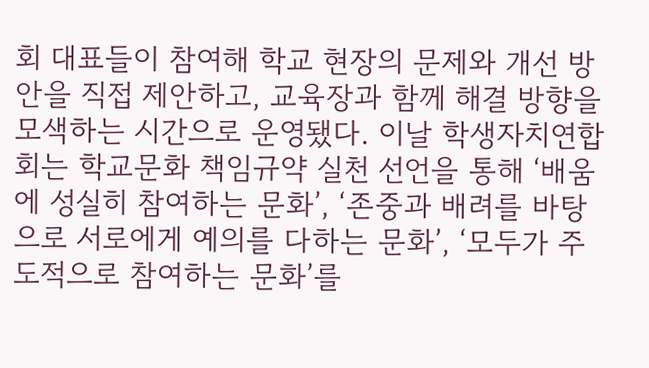회 대표들이 참여해 학교 현장의 문제와 개선 방안을 직접 제안하고, 교육장과 함께 해결 방향을 모색하는 시간으로 운영됐다. 이날 학생자치연합회는 학교문화 책임규약 실천 선언을 통해 ‘배움에 성실히 참여하는 문화’, ‘존중과 배려를 바탕으로 서로에게 예의를 다하는 문화’, ‘모두가 주도적으로 참여하는 문화’를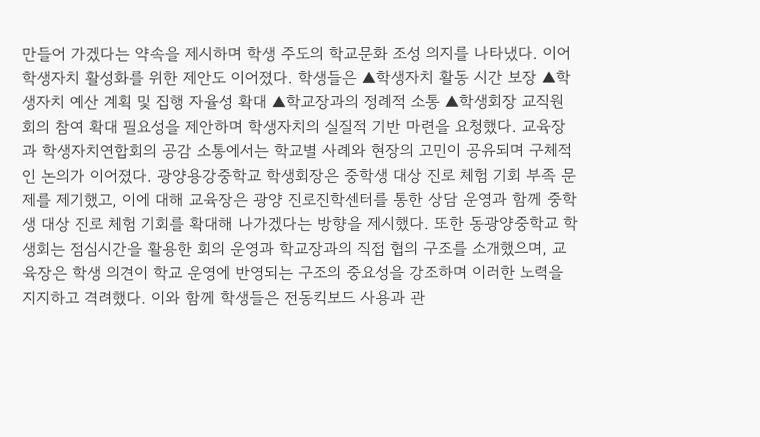만들어 가겠다는 약속을 제시하며 학생 주도의 학교문화 조성 의지를 나타냈다. 이어 학생자치 활성화를 위한 제안도 이어졌다. 학생들은 ▲학생자치 활동 시간 보장 ▲학생자치 예산 계획 및 집행 자율성 확대 ▲학교장과의 정례적 소통 ▲학생회장 교직원 회의 참여 확대 필요성을 제안하며 학생자치의 실질적 기반 마련을 요청했다. 교육장과 학생자치연합회의 공감 소통에서는 학교별 사례와 현장의 고민이 공유되며 구체적인 논의가 이어졌다. 광양용강중학교 학생회장은 중학생 대상 진로 체험 기회 부족 문제를 제기했고, 이에 대해 교육장은 광양 진로진학센터를 통한 상담 운영과 함께 중학생 대상 진로 체험 기회를 확대해 나가겠다는 방향을 제시했다. 또한 동광양중학교 학생회는 점심시간을 활용한 회의 운영과 학교장과의 직접 협의 구조를 소개했으며, 교육장은 학생 의견이 학교 운영에 반영되는 구조의 중요성을 강조하며 이러한 노력을 지지하고 격려했다. 이와 함께 학생들은 전동킥보드 사용과 관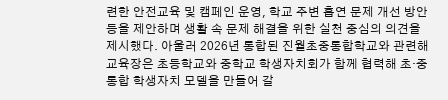련한 안전교육 및 캠페인 운영, 학교 주변 흡연 문제 개선 방안 등을 제안하며 생활 속 문제 해결을 위한 실천 중심의 의견을 제시했다. 아울러 2026년 통합된 진월초중통합학교와 관련해 교육장은 초등학교와 중학교 학생자치회가 함께 협력해 초·중 통합 학생자치 모델을 만들어 갈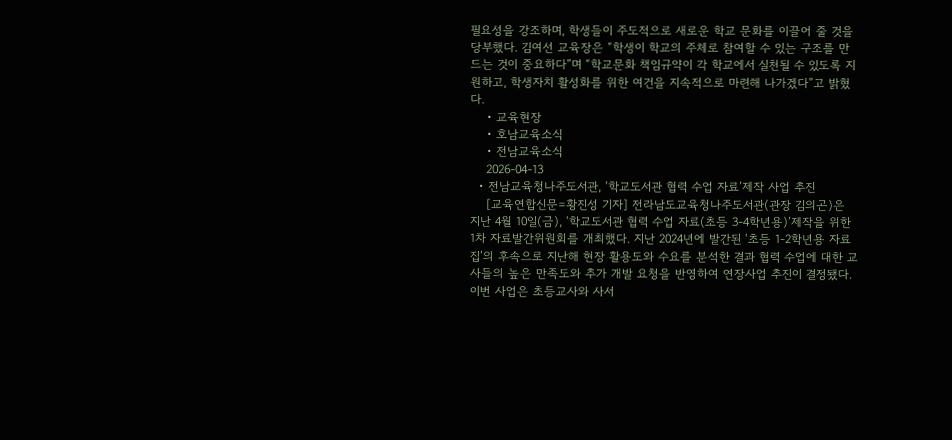필요성을 강조하며, 학생들이 주도적으로 새로운 학교 문화를 이끌어 줄 것을 당부했다. 김여선 교육장은 “학생이 학교의 주체로 참여할 수 있는 구조를 만드는 것이 중요하다”며 “학교문화 책임규약이 각 학교에서 실천될 수 있도록 지원하고, 학생자치 활성화를 위한 여건을 지속적으로 마련해 나가겠다”고 밝혔다.
    • 교육현장
    • 호남교육소식
    • 전남교육소식
    2026-04-13
  • 전남교육청나주도서관, ‘학교도서관 협력 수업 자료’제작 사업 추진
    [교육연합신문=황진성 기자] 전라남도교육청나주도서관(관장 김의곤)은 지난 4월 10일(금), ‘학교도서관 협력 수업 자료(초등 3-4학년용)’제작을 위한 1차 자료발간위원회를 개최했다. 지난 2024년에 발간된 ‘초등 1-2학년용 자료집’의 후속으로 지난해 현장 활용도와 수요를 분석한 결과 협력 수업에 대한 교사들의 높은 만족도와 추가 개발 요청을 반영하여 연장사업 추진이 결정됐다. 이번 사업은 초등교사와 사서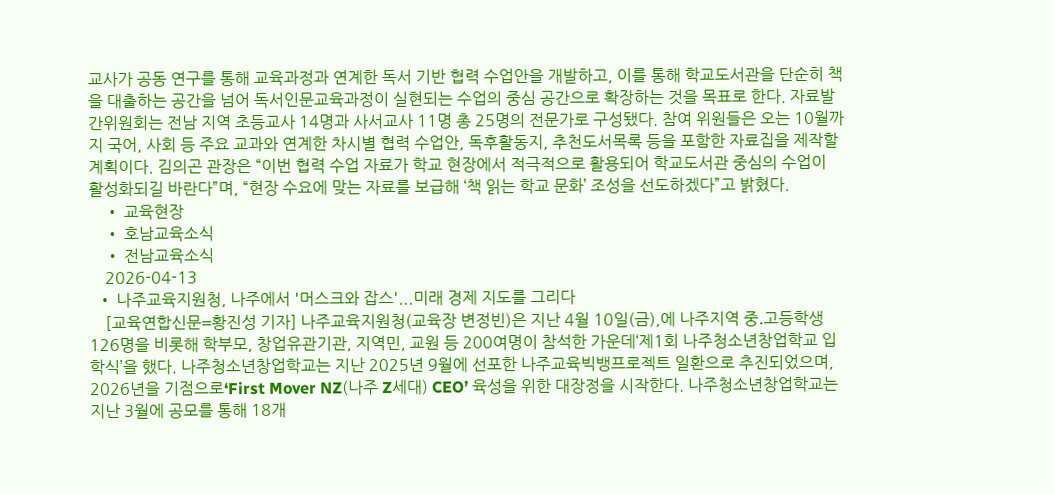교사가 공동 연구를 통해 교육과정과 연계한 독서 기반 협력 수업안을 개발하고, 이를 통해 학교도서관을 단순히 책을 대출하는 공간을 넘어 독서인문교육과정이 실현되는 수업의 중심 공간으로 확장하는 것을 목표로 한다. 자료발간위원회는 전남 지역 초등교사 14명과 사서교사 11명 총 25명의 전문가로 구성됐다. 참여 위원들은 오는 10월까지 국어, 사회 등 주요 교과와 연계한 차시별 협력 수업안, 독후활동지, 추천도서목록 등을 포함한 자료집을 제작할 계획이다. 김의곤 관장은 “이번 협력 수업 자료가 학교 현장에서 적극적으로 활용되어 학교도서관 중심의 수업이 활성화되길 바란다”며, “현장 수요에 맞는 자료를 보급해 ‘책 읽는 학교 문화’ 조성을 선도하겠다”고 밝혔다.
    • 교육현장
    • 호남교육소식
    • 전남교육소식
    2026-04-13
  • 나주교육지원청, 나주에서 '머스크와 잡스'...미래 경제 지도를 그리다
    [교육연합신문=황진성 기자] 나주교육지원청(교육장 변정빈)은 지난 4월 10일(금),에 나주지역 중․고등학생 126명을 비롯해 학부모, 창업유관기관, 지역민, 교원 등 200여명이 참석한 가운데‘제1회 나주청소년창업학교 입학식’을 했다. 나주청소년창업학교는 지난 2025년 9월에 선포한 나주교육빅뱅프로젝트 일환으로 추진되었으며, 2026년을 기점으로‘First Mover NZ(나주 Z세대) CEO’ 육성을 위한 대장정을 시작한다. 나주청소년창업학교는 지난 3월에 공모를 통해 18개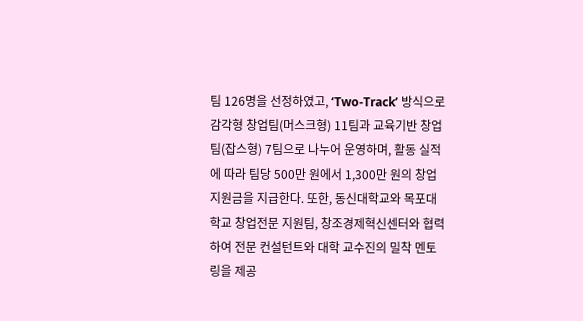팀 126명을 선정하였고, ‘Two-Track’ 방식으로 감각형 창업팀(머스크형) 11팀과 교육기반 창업팀(잡스형) 7팀으로 나누어 운영하며, 활동 실적에 따라 팀당 500만 원에서 1,300만 원의 창업 지원금을 지급한다. 또한, 동신대학교와 목포대학교 창업전문 지원팀, 창조경제혁신센터와 협력하여 전문 컨설턴트와 대학 교수진의 밀착 멘토링을 제공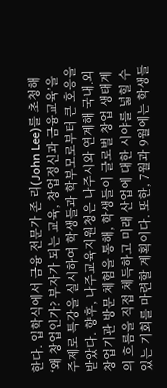한다. 입학식에서 금융 전문가 존 리(John Lee)를 초청해 ‘왜 창업인가? 부자가 되는 교육, 창업정신과 금융교육’을 주제로 특강을 실시하여 학생들과 학부모로부터 큰 호응을 받았다. 향후, 나주교육지원청은 나주시와 연계해 국내․외 창업기관 방문 체험을 통해, 학생들이 글로벌 창업 생태계의 흐름을 직접 체득하고 미래 산업에 대한 시야를 넓힐 수 있는 기회를 마련할 계획이다. 또한, 7월과 9월에는 학생들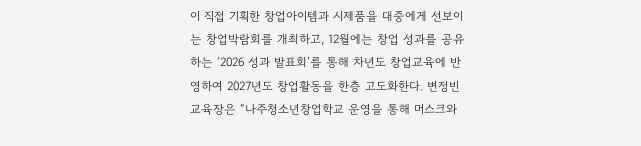이 직접 기획한 창업아이템과 시제품을 대중에게 선보이는 창업박람회를 개최하고, 12월에는 창업 성과를 공유하는 ‘2026 성과 발표회’를 통해 차년도 창업교육에 반영하여 2027년도 창업활동을 한층 고도화한다. 변정빈 교육장은 “나주청소년창업학교 운영을 통해 머스크와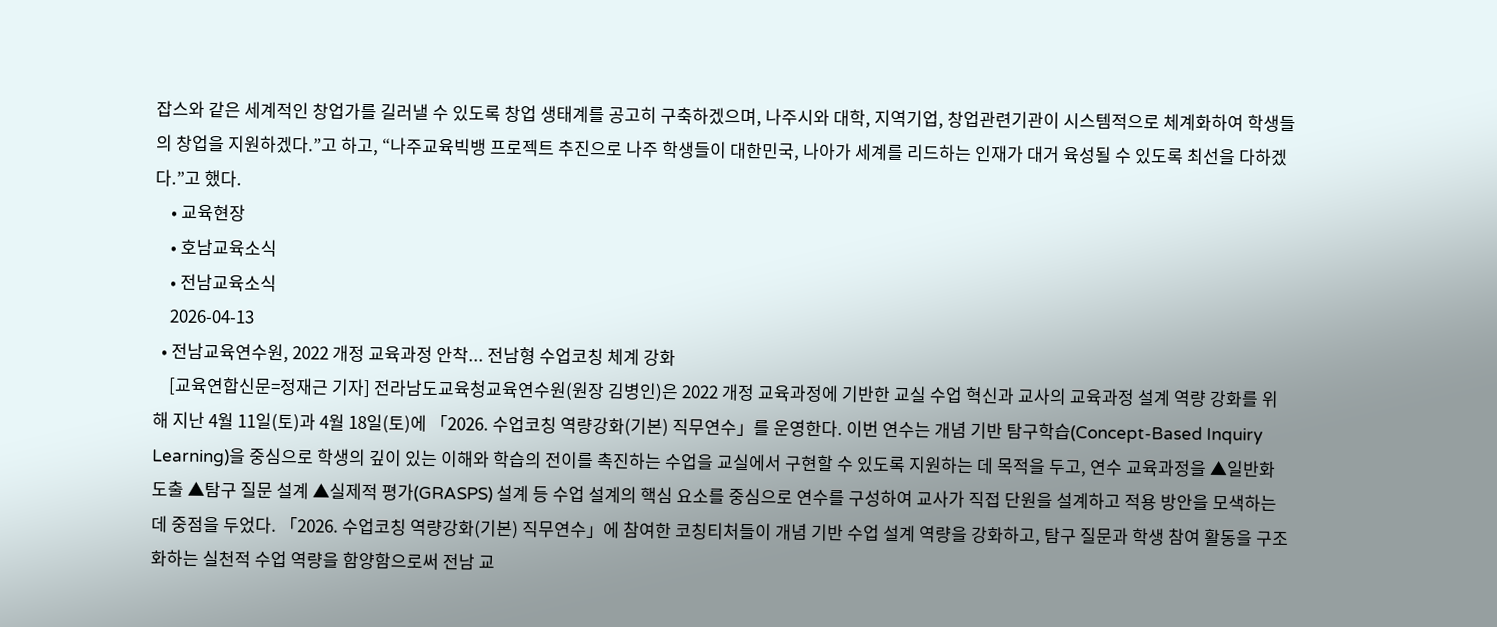잡스와 같은 세계적인 창업가를 길러낼 수 있도록 창업 생태계를 공고히 구축하겠으며, 나주시와 대학, 지역기업, 창업관련기관이 시스템적으로 체계화하여 학생들의 창업을 지원하겠다.”고 하고, “나주교육빅뱅 프로젝트 추진으로 나주 학생들이 대한민국, 나아가 세계를 리드하는 인재가 대거 육성될 수 있도록 최선을 다하겠다.”고 했다.
    • 교육현장
    • 호남교육소식
    • 전남교육소식
    2026-04-13
  • 전남교육연수원, 2022 개정 교육과정 안착... 전남형 수업코칭 체계 강화
    [교육연합신문=정재근 기자] 전라남도교육청교육연수원(원장 김병인)은 2022 개정 교육과정에 기반한 교실 수업 혁신과 교사의 교육과정 설계 역량 강화를 위해 지난 4월 11일(토)과 4월 18일(토)에 「2026. 수업코칭 역량강화(기본) 직무연수」를 운영한다. 이번 연수는 개념 기반 탐구학습(Concept-Based Inquiry Learning)을 중심으로 학생의 깊이 있는 이해와 학습의 전이를 촉진하는 수업을 교실에서 구현할 수 있도록 지원하는 데 목적을 두고, 연수 교육과정을 ▲일반화 도출 ▲탐구 질문 설계 ▲실제적 평가(GRASPS) 설계 등 수업 설계의 핵심 요소를 중심으로 연수를 구성하여 교사가 직접 단원을 설계하고 적용 방안을 모색하는 데 중점을 두었다. 「2026. 수업코칭 역량강화(기본) 직무연수」에 참여한 코칭티처들이 개념 기반 수업 설계 역량을 강화하고, 탐구 질문과 학생 참여 활동을 구조화하는 실천적 수업 역량을 함양함으로써 전남 교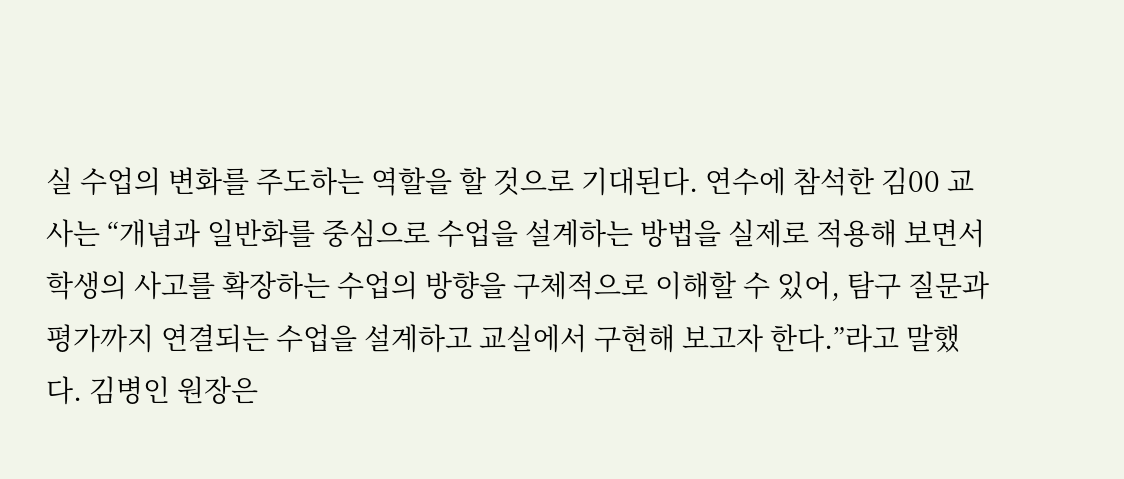실 수업의 변화를 주도하는 역할을 할 것으로 기대된다. 연수에 참석한 김00 교사는 “개념과 일반화를 중심으로 수업을 설계하는 방법을 실제로 적용해 보면서 학생의 사고를 확장하는 수업의 방향을 구체적으로 이해할 수 있어, 탐구 질문과 평가까지 연결되는 수업을 설계하고 교실에서 구현해 보고자 한다.”라고 말했다. 김병인 원장은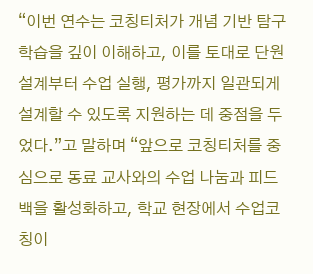“이번 연수는 코칭티처가 개념 기반 탐구학습을 깊이 이해하고, 이를 토대로 단원 설계부터 수업 실행, 평가까지 일관되게 설계할 수 있도록 지원하는 데 중점을 두었다.”고 말하며 “앞으로 코칭티처를 중심으로 동료 교사와의 수업 나눔과 피드백을 활성화하고, 학교 현장에서 수업코칭이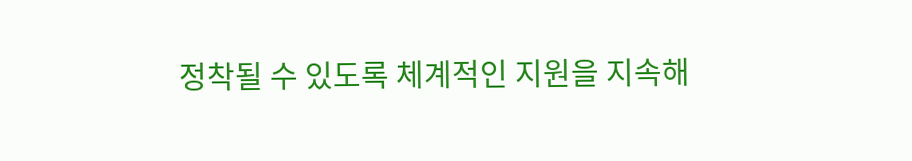정착될 수 있도록 체계적인 지원을 지속해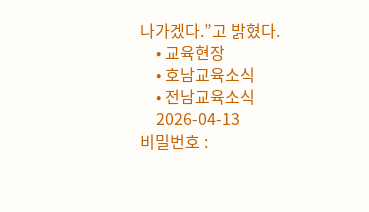나가겠다.”고 밝혔다.
    • 교육현장
    • 호남교육소식
    • 전남교육소식
    2026-04-13
비밀번호 :